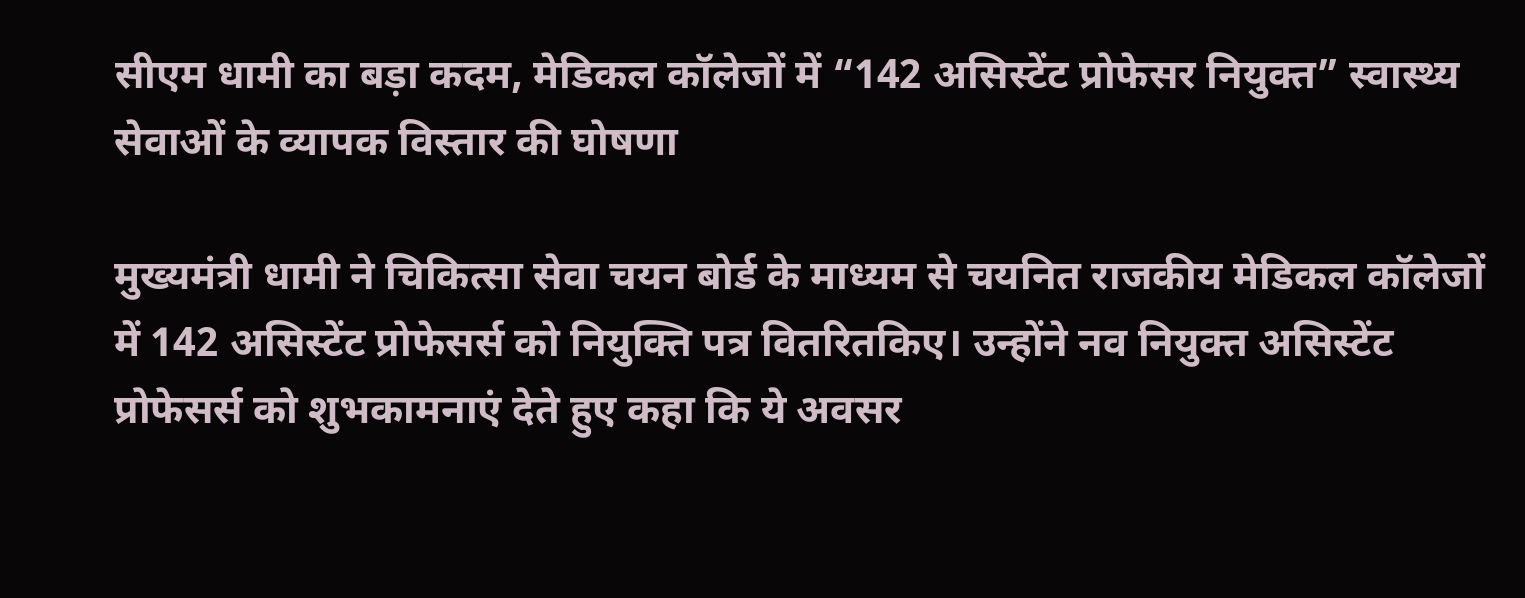सीएम धामी का बड़ा कदम, मेडिकल कॉलेजों में “142 असिस्टेंट प्रोफेसर नियुक्त” स्वास्थ्य सेवाओं के व्यापक विस्तार की घोषणा

मुख्यमंत्री धामी ने चिकित्सा सेवा चयन बोर्ड के माध्यम से चयनित राजकीय मेडिकल कॉलेजों में 142 असिस्टेंट प्रोफेसर्स को नियुक्ति पत्र वितरितकिए। उन्होंने नव नियुक्त असिस्टेंट प्रोफेसर्स को शुभकामनाएं देते हुए कहा कि ये अवसर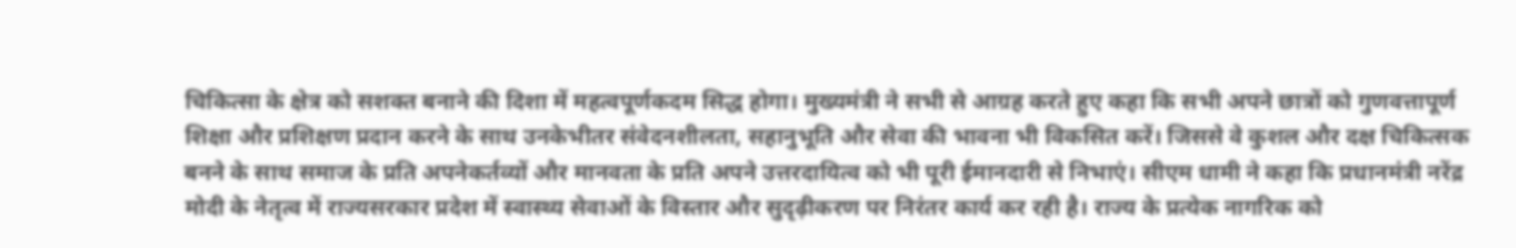चिकित्सा के क्षेत्र को सशक्त बनाने की दिशा में महत्वपूर्णकदम सिद्ध होगा। मुख्यमंत्री ने सभी से आग्रह करते हुए कहा कि सभी अपने छात्रों को गुणवत्तापूर्ण शिक्षा और प्रशिक्षण प्रदान करने के साथ उनकेभीतर संवेदनशीलता, सहानुभूति और सेवा की भावना भी विकसित करें। जिससे वे कुशल और दक्ष चिकित्सक बनने के साथ समाज के प्रति अपनेकर्तव्यों और मानवता के प्रति अपने उत्तरदायित्व को भी पूरी ईमानदारी से निभाएं। सीएम धामी ने कहा कि प्रधानमंत्री नरेंद्र मोदी के नेतृत्व में राज्यसरकार प्रदेश में स्वास्थ्य सेवाओं के विस्तार और सुदृढ़ीकरण पर निरंतर कार्य कर रही है। राज्य के प्रत्येक नागरिक को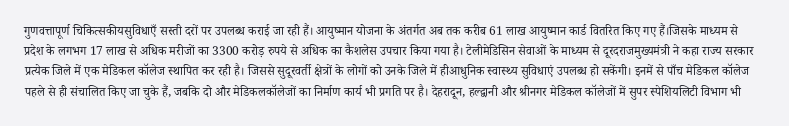गुणवत्तापूर्ण चिकित्सकीयसुविधाएँ सस्ती दरों पर उपलब्ध कराई जा रही हैं। आयुष्मान योजना के अंतर्गत अब तक करीब 61 लाख आयुष्मान कार्ड वितरित किए गए हैं।जिसके माध्यम से प्रदेश के लगभग 17 लाख से अधिक मरीजों का 3300 करोड़ रुपये से अधिक का कैशलेस उपचार किया गया है। टेलीमेडिसिन सेवाओं के माध्यम से दूरदराजमुख्यमंत्री ने कहा राज्य सरकार प्रत्येक जिले में एक मेडिकल कॉलेज स्थापित कर रही है। जिससे सुदूरवर्ती क्षेत्रों के लोगों को उनके जिले में हीआधुनिक स्वास्थ्य सुविधाएं उपलब्ध हो सकेंगी। इनमें से पाँच मेडिकल कॉलेज पहले से ही संचालित किए जा चुके हैं, जबकि दो और मेडिकलकॉलेजों का निर्माण कार्य भी प्रगति पर है। देहरादून, हल्द्वानी और श्रीनगर मेडिकल कॉलेजों में सुपर स्पेशियलिटी विभाग भी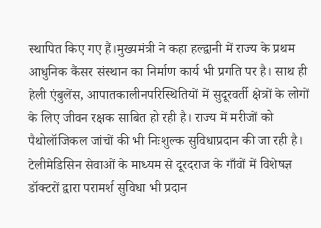स्थापित किए गए हैं।मुख्यमंत्री ने कहा हल्द्वानी में राज्य के प्रथम आधुनिक कैंसर संस्थान का निर्माण कार्य भी प्रगति पर है। साथ ही हेली एंबुलेंस, आपातकालीनपरिस्थितियों में सुदूरवर्ती क्षेत्रों के लोगों के लिए जीवन रक्षक साबित हो रही है। राज्य में मरीजों को पैथोलॉजिकल जांचों की भी निःशुल्क सुविधाप्रदान की जा रही है। टेलीमेडिसिन सेवाओं के माध्यम से दूरदराज के गाँवों में विशेषज्ञ डॉक्टरों द्वारा परामर्श सुविधा भी प्रदान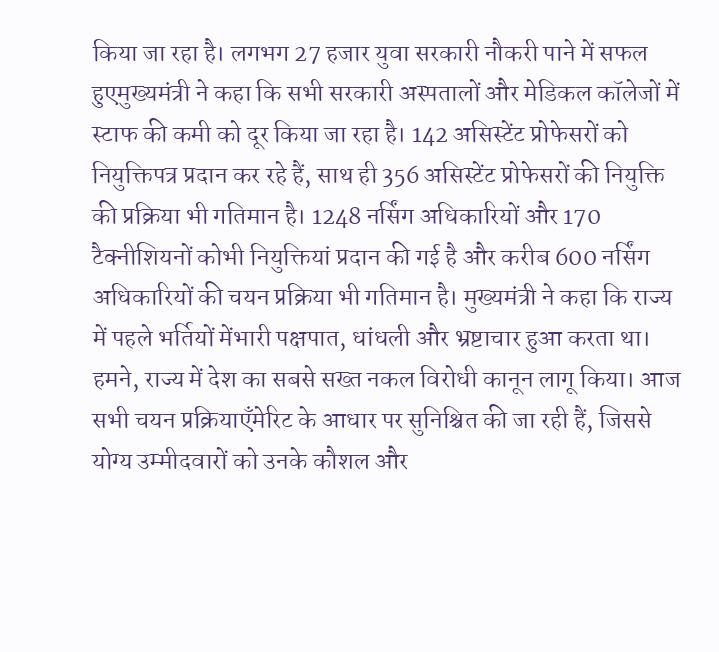किया जा रहा है। लगभग 27 हजार युवा सरकारी नौकरी पाने में सफल हुएमुख्यमंत्री ने कहा कि सभी सरकारी अस्पतालों और मेडिकल कॉलेजों में स्टाफ की कमी को दूर किया जा रहा है। 142 असिस्टेंट प्रोफेसरों को नियुक्तिपत्र प्रदान कर रहे हैं, साथ ही 356 असिस्टेंट प्रोफेसरों की नियुक्ति की प्रक्रिया भी गतिमान है। 1248 नर्सिंग अधिकारियों और 170 टैक्नीशियनों कोभी नियुक्तियां प्रदान की गई है और करीब 600 नर्सिंग अधिकारियों की चयन प्रक्रिया भी गतिमान है। मुख्यमंत्री ने कहा कि राज्य में पहले भर्तियों मेंभारी पक्षपात, धांधली और भ्रष्टाचार हुआ करता था। हमने, राज्य में देश का सबसे सख्त नकल विरोधी कानून लागू किया। आज सभी चयन प्रक्रियाएँमेरिट के आधार पर सुनिश्चित की जा रही हैं, जिससे योग्य उम्मीदवारों को उनके कौशल और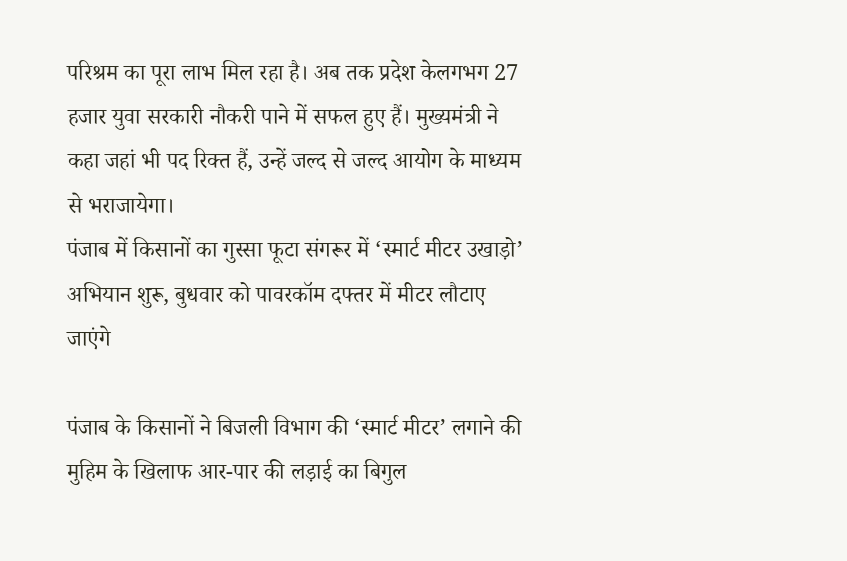परिश्रम का पूरा लाभ मिल रहा है। अब तक प्रदेश केलगभग 27 हजार युवा सरकारी नौकरी पाने में सफल हुए हैं। मुख्यमंत्री ने कहा जहां भी पद रिक्त हैं, उन्हें जल्द से जल्द आयोग के माध्यम से भराजायेगा।
पंजाब में किसानों का गुस्सा फूटा संगरूर में ‘स्मार्ट मीटर उखाड़ो’ अभियान शुरू, बुधवार को पावरकॉम दफ्तर में मीटर लौटाए जाएंगे

पंजाब के किसानों ने बिजली विभाग की ‘स्मार्ट मीटर’ लगाने की मुहिम के खिलाफ आर-पार की लड़ाई का बिगुल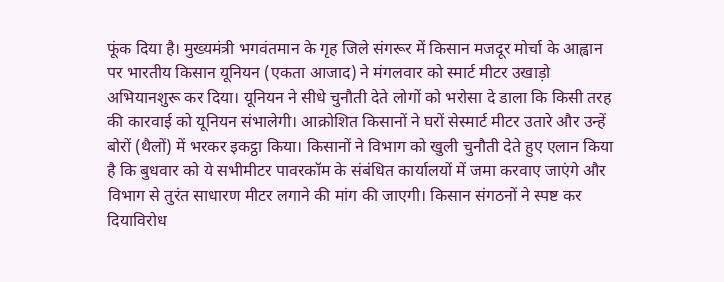फूंक दिया है। मुख्यमंत्री भगवंतमान के गृह जिले संगरूर में किसान मजदूर मोर्चा के आह्वान पर भारतीय किसान यूनियन (एकता आजाद) ने मंगलवार को स्मार्ट मीटर उखाड़ो अभियानशुरू कर दिया। यूनियन ने सीधे चुनौती देते लोगों को भरोसा दे डाला कि किसी तरह की कारवाई को यूनियन संभालेगी। आक्रोशित किसानों ने घरों सेस्मार्ट मीटर उतारे और उन्हें बोरों (थैलों) में भरकर इकट्ठा किया। किसानों ने विभाग को खुली चुनौती देते हुए एलान किया है कि बुधवार को ये सभीमीटर पावरकॉम के संबंधित कार्यालयों में जमा करवाए जाएंगे और विभाग से तुरंत साधारण मीटर लगाने की मांग की जाएगी। किसान संगठनों ने स्पष्ट कर दियाविरोध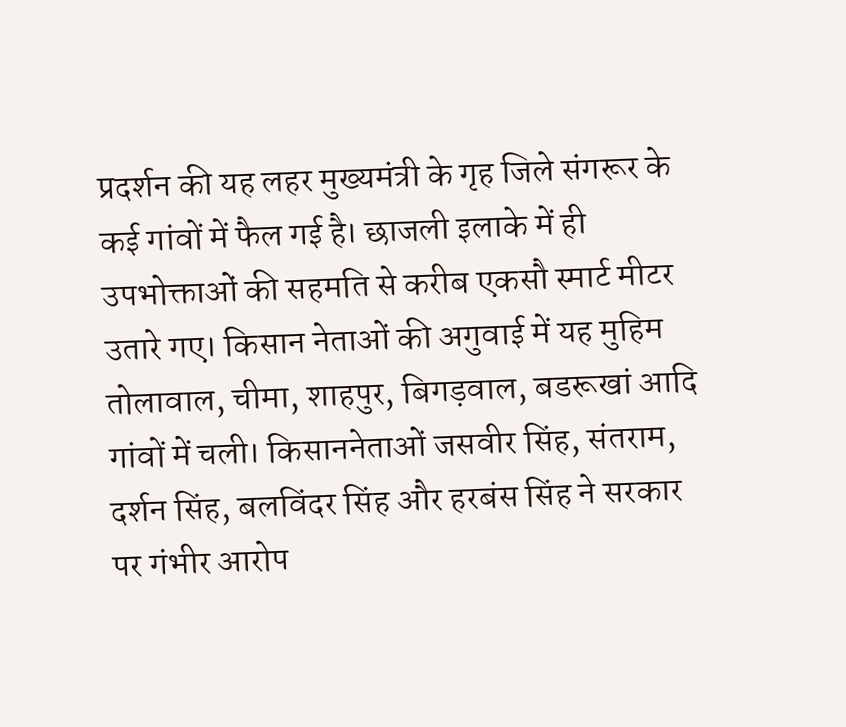प्रदर्शन की यह लहर मुख्यमंत्री के गृह जिले संगरूर के कई गांवों में फैल गई है। छाजली इलाके में ही उपभोक्ताओं की सहमति से करीब एकसौ स्मार्ट मीटर उतारे गए। किसान नेताओं की अगुवाई में यह मुहिम तोलावाल, चीमा, शाहपुर, बिगड़वाल, बडरूखां आदि गांवों में चली। किसाननेताओं जसवीर सिंह, संतराम, दर्शन सिंह, बलविंदर सिंह और हरबंस सिंह ने सरकार पर गंभीर आरोप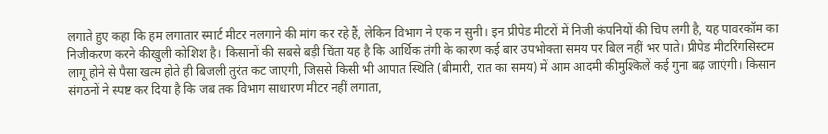लगाते हुए कहा कि हम लगातार स्मार्ट मीटर नलगाने की मांग कर रहे हैं, लेकिन विभाग ने एक न सुनी। इन प्रीपेड मीटरों में निजी कंपनियों की चिप लगी है, यह पावरकॉम का निजीकरण करने कीखुली कोशिश है। किसानों की सबसे बड़ी चिंता यह है कि आर्थिक तंगी के कारण कई बार उपभोक्ता समय पर बिल नहीं भर पाते। प्रीपेड मीटरिंगसिस्टम लागू होने से पैसा खत्म होते ही बिजली तुरंत कट जाएगी, जिससे किसी भी आपात स्थिति (बीमारी, रात का समय) में आम आदमी कीमुश्किलें कई गुना बढ़ जाएंगी। किसान संगठनों ने स्पष्ट कर दिया है कि जब तक विभाग साधारण मीटर नहीं लगाता,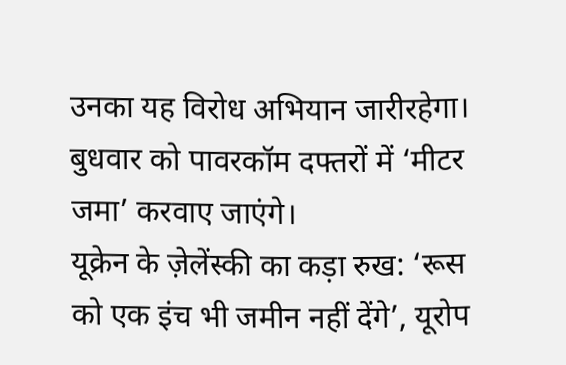उनका यह विरोध अभियान जारीरहेगा। बुधवार को पावरकॉम दफ्तरों में ‘मीटर जमा’ करवाए जाएंगे।
यूक्रेन के ज़ेलेंस्की का कड़ा रुख: ‘रूस को एक इंच भी जमीन नहीं देंगे’, यूरोप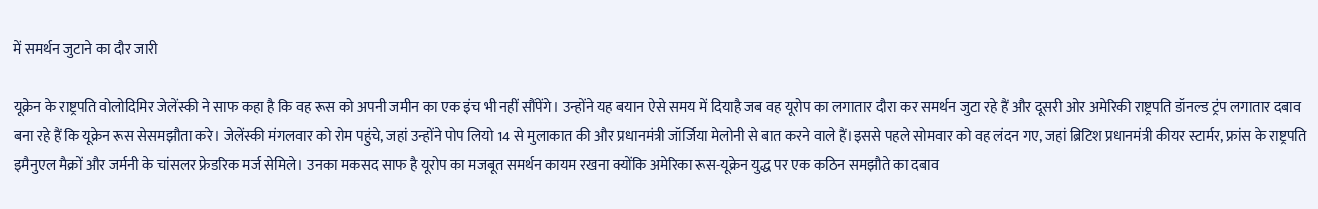में समर्थन जुटाने का दौर जारी

यूक्रेन के राष्ट्रपति वोलोदिमिर जेलेंस्की ने साफ कहा है कि वह रूस को अपनी जमीन का एक इंच भी नहीं सौंपेंगे। उन्होंने यह बयान ऐसे समय में दियाहै जब वह यूरोप का लगातार दौरा कर समर्थन जुटा रहे हैं और दूसरी ओर अमेरिकी राष्ट्रपति डॉनल्ड ट्रंप लगातार दबाव बना रहे हैं कि यूक्रेन रूस सेसमझौता करे। जेलेंस्की मंगलवार को रोम पहुंचे, जहां उन्होंने पोप लियो 14 से मुलाकात की और प्रधानमंत्री जॉर्जिया मेलोनी से बात करने वाले हैं।इससे पहले सोमवार को वह लंदन गए, जहां ब्रिटिश प्रधानमंत्री कीयर स्टार्मर, फ्रांस के राष्ट्रपति इमैनुएल मैक्रों और जर्मनी के चांसलर फ्रेडरिक मर्ज सेमिले। उनका मकसद साफ है यूरोप का मजबूत समर्थन कायम रखना क्योंकि अमेरिका रूस-यूक्रेन युद्ध पर एक कठिन समझौते का दबाव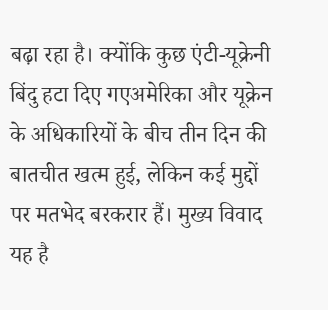बढ़ा रहा है। क्योंकि कुछ एंटी-यूक्रेनी बिंदु हटा दिए गएअमेरिका और यूक्रेन के अधिकारियों के बीच तीन दिन की बातचीत खत्म हुई, लेकिन कई मुद्दों पर मतभेद बरकरार हैं। मुख्य विवाद यह है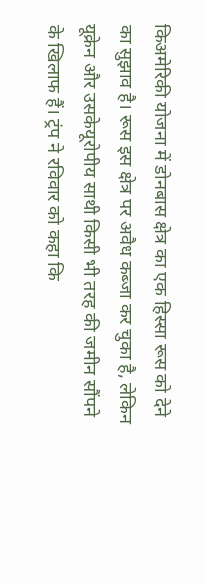किअमेरिकी योजना में डोनबास क्षेत्र का एक हिस्सा रूस को देने का सुझाव है। रूस इस क्षेत्र पर अवैध कब्जा कर चुका है, लेकिन यूक्रेन और उसकेयूरोपीय साथी किसी भी तरह की जमीन सौंपने के खिलाफ हैं। ट्रंप ने रविवार को कहा कि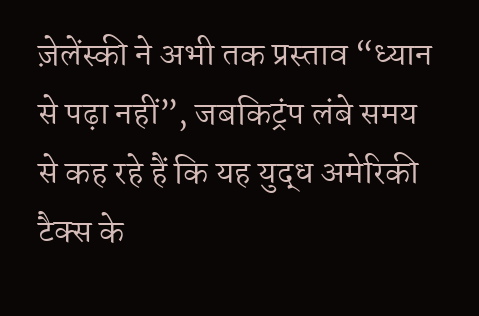ज़ेलेंस्की ने अभी तक प्रस्ताव “ध्यान से पढ़ा नहीं”, जबकिट्रंप लंबे समय से कह रहे हैं कि यह युद्ध अमेरिकी टैक्स के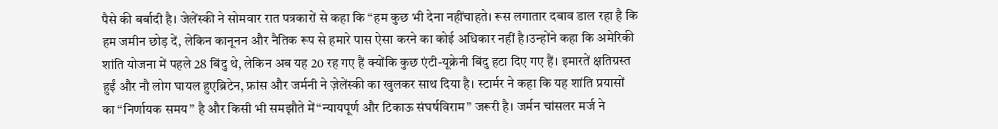पैसे की बर्बादी है। जेलेंस्की ने सोमवार रात पत्रकारों से कहा कि “हम कुछ भी देना नहींचाहते। रूस लगातार दबाव डाल रहा है कि हम जमीन छोड़ दें, लेकिन कानूनन और नैतिक रूप से हमारे पास ऐसा करने का कोई अधिकार नहीं है।उन्होंने कहा कि अमेरिकी शांति योजना में पहले 28 बिंदु थे, लेकिन अब यह 20 रह गए हैं क्योंकि कुछ एंटी-यूक्रेनी बिंदु हटा दिए गए हैं। इमारतें क्षतिग्रस्त हुईं और नौ लोग घायल हुएब्रिटेन, फ्रांस और जर्मनी ने ज़ेलेंस्की का खुलकर साथ दिया है। स्टार्मर ने कहा कि यह शांति प्रयासों का “निर्णायक समय” है और किसी भी समझौते में“न्यायपूर्ण और टिकाऊ संघर्षविराम” जरूरी है। जर्मन चांसलर मर्ज ने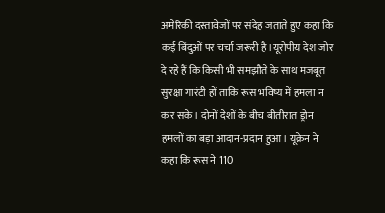अमेरिकी दस्तावेजों पर संदेह जताते हुए कहा कि कई बिंदुओं पर चर्चा जरूरी है।यूरोपीय देश जोर दे रहे हैं कि किसी भी समझौते के साथ मजबूत सुरक्षा गारंटी हों ताकि रूस भविष्य में हमला न कर सके। दोनों देशों के बीच बीतीरात ड्रोन हमलों का बड़ा आदान-प्रदान हुआ। यूक्रेन ने कहा कि रूस ने 110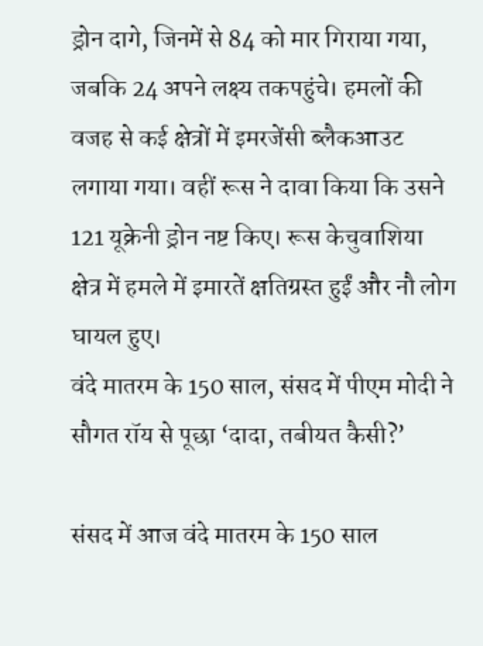ड्रोन दागे, जिनमें से 84 को मार गिराया गया, जबकि 24 अपने लक्ष्य तकपहुंचे। हमलों की वजह से कई क्षेत्रों में इमरजेंसी ब्लैकआउट लगाया गया। वहीं रूस ने दावा किया कि उसने 121 यूक्रेनी ड्रोन नष्ट किए। रूस केचुवाशिया क्षेत्र में हमले में इमारतें क्षतिग्रस्त हुईं और नौ लोग घायल हुए।
वंदे मातरम के 150 साल, संसद में पीएम मोदी ने सौगत रॉय से पूछा ‘दादा, तबीयत कैसी?’

संसद में आज वंदे मातरम के 150 साल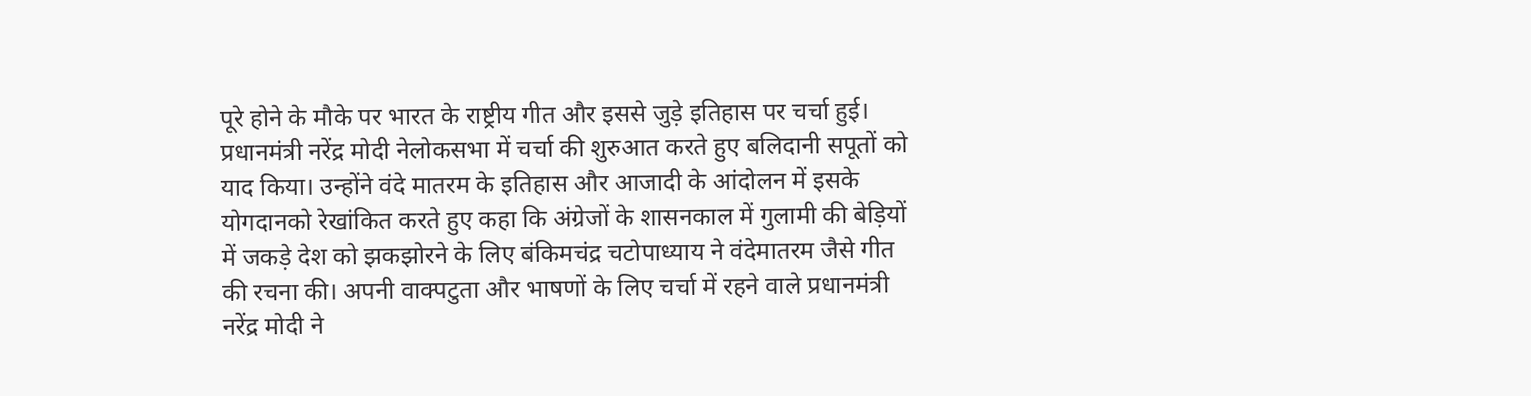पूरे होने के मौके पर भारत के राष्ट्रीय गीत और इससे जुड़े इतिहास पर चर्चा हुई। प्रधानमंत्री नरेंद्र मोदी नेलोकसभा में चर्चा की शुरुआत करते हुए बलिदानी सपूतों को याद किया। उन्होंने वंदे मातरम के इतिहास और आजादी के आंदोलन में इसके योगदानको रेखांकित करते हुए कहा कि अंग्रेजों के शासनकाल में गुलामी की बेड़ियों में जकड़े देश को झकझोरने के लिए बंकिमचंद्र चटोपाध्याय ने वंदेमातरम जैसे गीत की रचना की। अपनी वाक्पटुता और भाषणों के लिए चर्चा में रहने वाले प्रधानमंत्री नरेंद्र मोदी ने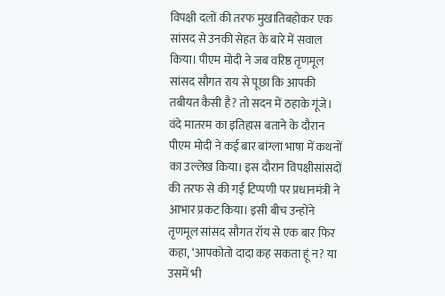विपक्षी दलों की तरफ मुखातिबहोकर एक सांसद से उनकी सेहत के बारे में सवाल किया। पीएम मोदी ने जब वरिष्ठ तृणमूल सांसद सौगत राय से पूछा कि आपकी तबीयत कैसी है? तो सदन में ठहाके गूंजे। वंदे मातरम का इतिहास बताने के दौरान पीएम मोदी ने कई बार बांग्ला भाषा में कथनों का उल्लेख किया। इस दौरान विपक्षीसांसदों की तरफ से की गई टिप्पणी पर प्रधानमंत्री ने आभार प्रकट किया। इसी बीच उन्होंने तृणमूल सांसद सौगत रॉय से एक बार फिर कहा, ‘आपकोतो दादा कह सकता हूं न? या उसमें भी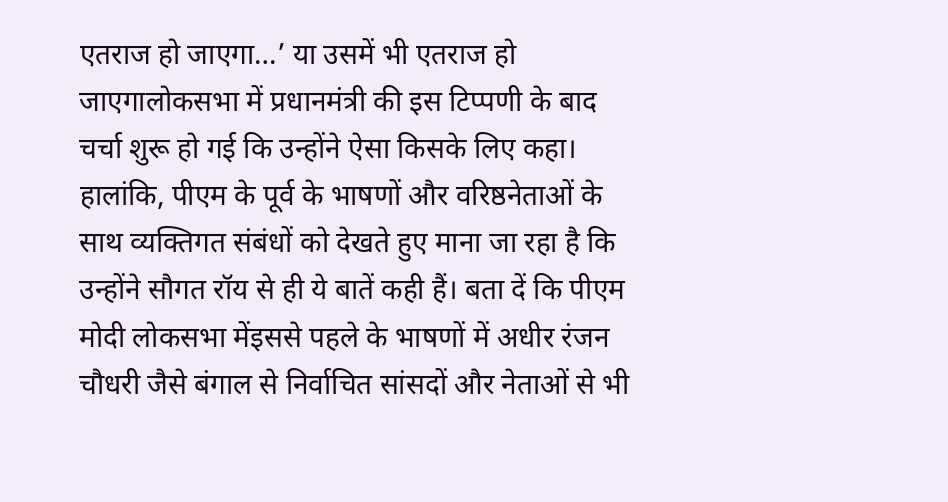एतराज हो जाएगा…’ या उसमें भी एतराज हो जाएगालोकसभा में प्रधानमंत्री की इस टिप्पणी के बाद चर्चा शुरू हो गई कि उन्होंने ऐसा किसके लिए कहा। हालांकि, पीएम के पूर्व के भाषणों और वरिष्ठनेताओं के साथ व्यक्तिगत संबंधों को देखते हुए माना जा रहा है कि उन्होंने सौगत रॉय से ही ये बातें कही हैं। बता दें कि पीएम मोदी लोकसभा मेंइससे पहले के भाषणों में अधीर रंजन चौधरी जैसे बंगाल से निर्वाचित सांसदों और नेताओं से भी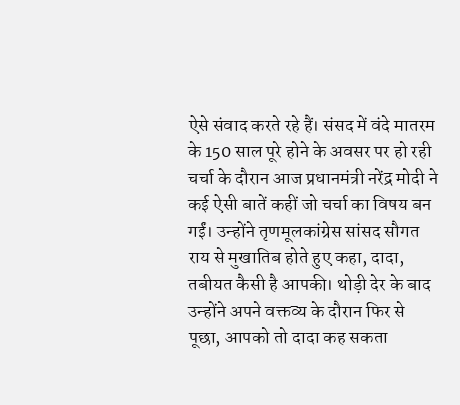ऐसे संवाद करते रहे हैं। संसद में वंदे मातरम के 150 साल पूरे होने के अवसर पर हो रही चर्चा के दौरान आज प्रधानमंत्री नरेंद्र मोदी ने कई ऐसी बातें कहीं जो चर्चा का विषय बन गईं। उन्होंने तृणमूलकांग्रेस सांसद सौगत राय से मुखातिब होते हुए कहा, दादा, तबीयत कैसी है आपकी। थोड़ी देर के बाद उन्होंने अपने वक्तव्य के दौरान फिर से पूछा, आपको तो दादा कह सकता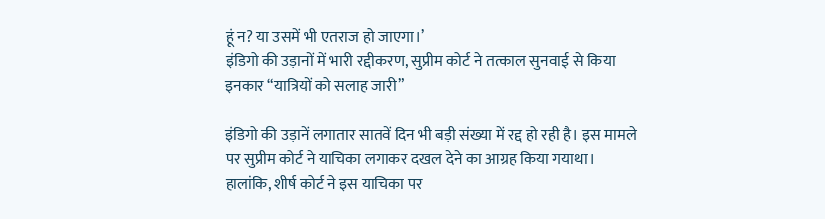हूं न? या उसमें भी एतराज हो जाएगा।’
इंडिगो की उड़ानों में भारी रद्दीकरण, सुप्रीम कोर्ट ने तत्काल सुनवाई से किया इनकार “यात्रियों को सलाह जारी”

इंडिगो की उड़ानें लगातार सातवें दिन भी बड़ी संख्या में रद्द हो रही है। इस मामले पर सुप्रीम कोर्ट ने याचिका लगाकर दखल देने का आग्रह किया गयाथा। हालांकि, शीर्ष कोर्ट ने इस याचिका पर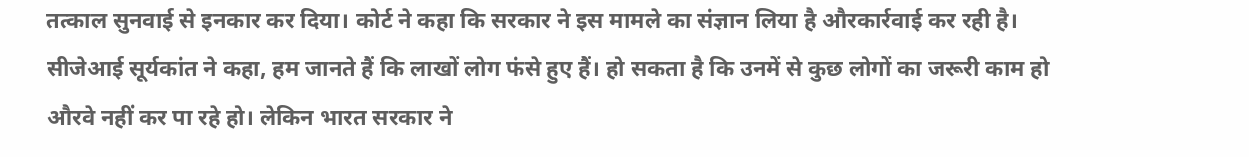तत्काल सुनवाई से इनकार कर दिया। कोर्ट ने कहा कि सरकार ने इस मामले का संज्ञान लिया है औरकार्रवाई कर रही है। सीजेआई सूर्यकांत ने कहा, हम जानते हैं कि लाखों लोग फंसे हुए हैं। हो सकता है कि उनमें से कुछ लोगों का जरूरी काम हो औरवे नहीं कर पा रहे हो। लेकिन भारत सरकार ने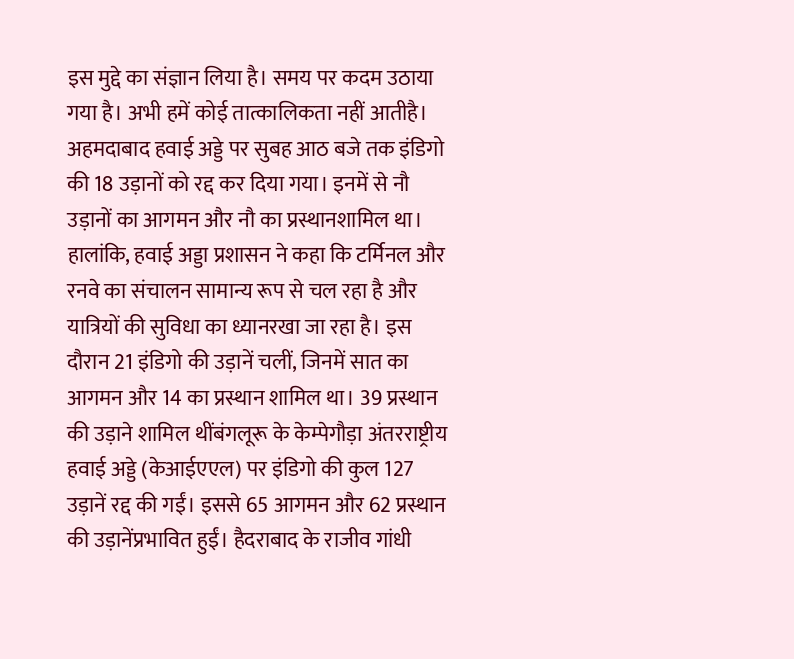इस मुद्दे का संज्ञान लिया है। समय पर कदम उठाया गया है। अभी हमें कोई तात्कालिकता नहीं आतीहै। अहमदाबाद हवाई अड्डे पर सुबह आठ बजे तक इंडिगो की 18 उड़ानों को रद्द कर दिया गया। इनमें से नौ उड़ानों का आगमन और नौ का प्रस्थानशामिल था। हालांकि, हवाई अड्डा प्रशासन ने कहा कि टर्मिनल और रनवे का संचालन सामान्य रूप से चल रहा है और यात्रियों की सुविधा का ध्यानरखा जा रहा है। इस दौरान 21 इंडिगो की उड़ानें चलीं, जिनमें सात का आगमन और 14 का प्रस्थान शामिल था। 39 प्रस्थान की उड़ाने शामिल थींबंगलूरू के केम्पेगौड़ा अंतरराष्ट्रीय हवाई अड्डे (केआईएएल) पर इंडिगो की कुल 127 उड़ानें रद्द की गईं। इससे 65 आगमन और 62 प्रस्थान की उड़ानेंप्रभावित हुईं। हैदराबाद के राजीव गांधी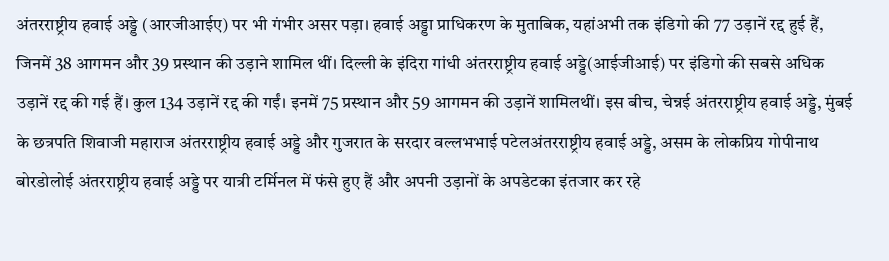अंतरराष्ट्रीय हवाई अड्डे (आरजीआईए) पर भी गंभीर असर पड़ा। हवाई अड्डा प्राधिकरण के मुताबिक, यहांअभी तक इंडिगो की 77 उड़ानें रद्द हुई हैं, जिनमें 38 आगमन और 39 प्रस्थान की उड़ाने शामिल थीं। दिल्ली के इंदिरा गांधी अंतरराष्ट्रीय हवाई अड्डे(आईजीआई) पर इंडिगो की सबसे अधिक उड़ानें रद्द की गई हैं। कुल 134 उड़ानें रद्द की गईं। इनमें 75 प्रस्थान और 59 आगमन की उड़ानें शामिलथीं। इस बीच, चेन्नई अंतरराष्ट्रीय हवाई अड्डे, मुंबई के छत्रपति शिवाजी महाराज अंतरराष्ट्रीय हवाई अड्डे और गुजरात के सरदार वल्लभभाई पटेलअंतरराष्ट्रीय हवाई अड्डे, असम के लोकप्रिय गोपीनाथ बोरडोलोई अंतरराष्ट्रीय हवाई अड्डे पर यात्री टर्मिनल में फंसे हुए हैं और अपनी उड़ानों के अपडेटका इंतजार कर रहे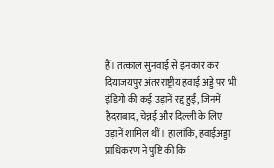हैं। तत्काल सुनवाई से इनकार कर दियाजयपुर अंतरराष्ट्रीय हवाई अड्डे पर भी इंडिगो की कई उड़ानें रद्द हुईं, जिनमें हैदराबाद, चेन्नई और दिल्ली के लिए उड़ानें शामिल थीं। हालांकि, हवाईअड्डा प्राधिकरण ने पुष्टि की कि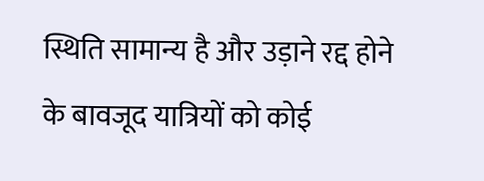स्थिति सामान्य है और उड़ाने रद्द होने के बावजूद यात्रियों को कोई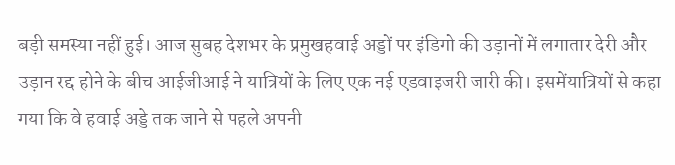बड़ी समस्या नहीं हुई। आज सुबह देशभर के प्रमुखहवाई अड्डों पर इंडिगो की उड़ानों में लगातार देरी और उड़ान रद्द होने के बीच आईजीआई ने यात्रियों के लिए एक नई एडवाइजरी जारी की। इसमेंयात्रियों से कहा गया कि वे हवाई अड्डे तक जाने से पहले अपनी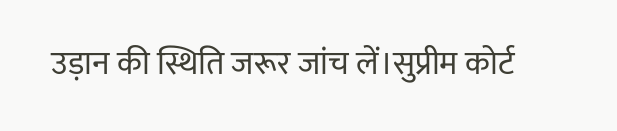उड़ान की स्थिति जरूर जांच लें।सुप्रीम कोर्ट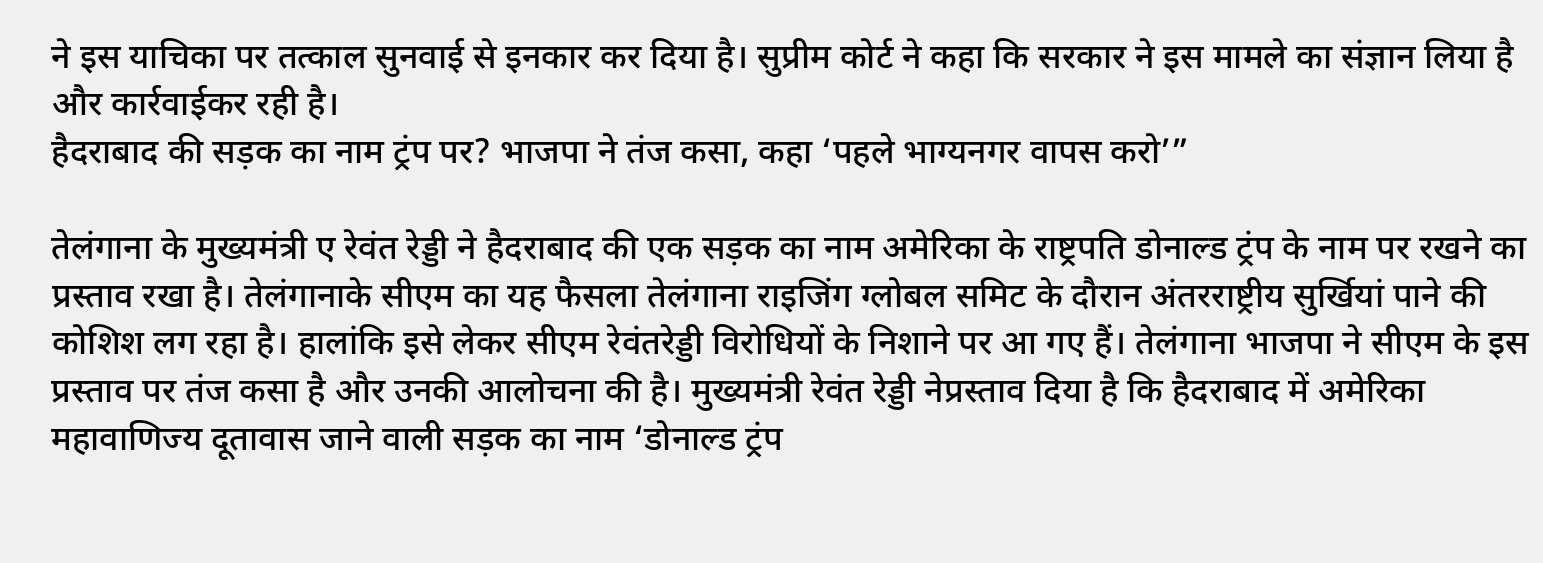ने इस याचिका पर तत्काल सुनवाई से इनकार कर दिया है। सुप्रीम कोर्ट ने कहा कि सरकार ने इस मामले का संज्ञान लिया है और कार्रवाईकर रही है।
हैदराबाद की सड़क का नाम ट्रंप पर? भाजपा ने तंज कसा, कहा ‘पहले भाग्यनगर वापस करो’”

तेलंगाना के मुख्यमंत्री ए रेवंत रेड्डी ने हैदराबाद की एक सड़क का नाम अमेरिका के राष्ट्रपति डोनाल्ड ट्रंप के नाम पर रखने का प्रस्ताव रखा है। तेलंगानाके सीएम का यह फैसला तेलंगाना राइजिंग ग्लोबल समिट के दौरान अंतरराष्ट्रीय सुर्खियां पाने की कोशिश लग रहा है। हालांकि इसे लेकर सीएम रेवंतरेड्डी विरोधियों के निशाने पर आ गए हैं। तेलंगाना भाजपा ने सीएम के इस प्रस्ताव पर तंज कसा है और उनकी आलोचना की है। मुख्यमंत्री रेवंत रेड्डी नेप्रस्ताव दिया है कि हैदराबाद में अमेरिका महावाणिज्य दूतावास जाने वाली सड़क का नाम ‘डोनाल्ड ट्रंप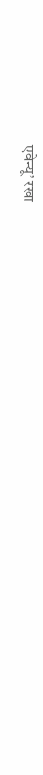एवेन्यू’ रखा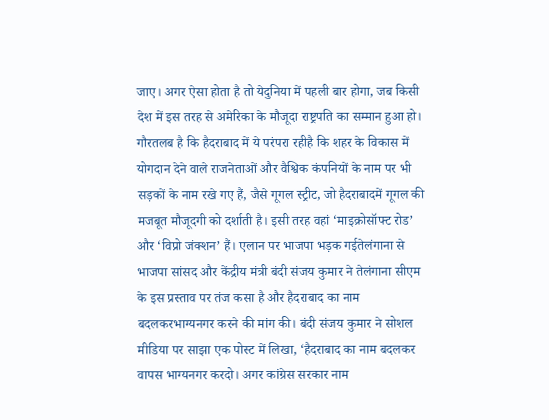जाए। अगर ऐसा होता है तो येदुनिया में पहली बार होगा, जब किसी देश में इस तरह से अमेरिका के मौजूदा राष्ट्रपति का सम्मान हुआ हो। गौरतलब है कि हैदराबाद में ये परंपरा रहीहै कि शहर के विकास में योगदान देने वाले राजनेताओं और वैश्विक कंपनियों के नाम पर भी सड़कों के नाम रखे गए हैं, जैसे गूगल स्ट्रीट, जो हैदराबादमें गूगल की मजबूत मौजूदगी को दर्शाती है। इसी तरह वहां ‘माइक्रोसॉफ्ट रोड’ और ‘विप्रो जंक्शन’ हैं। एलान पर भाजपा भड़क गईतेलंगाना से भाजपा सांसद और केंद्रीय मंत्री बंदी संजय कुमार ने तेलंगाना सीएम के इस प्रस्ताव पर तंज कसा है और हैदराबाद का नाम बदलकरभाग्यनगर करने की मांग की। बंदी संजय कुमार ने सोशल मीडिया पर साझा एक पोस्ट में लिखा, ‘हैदराबाद का नाम बदलकर वापस भाग्यनगर करदो। अगर कांग्रेस सरकार नाम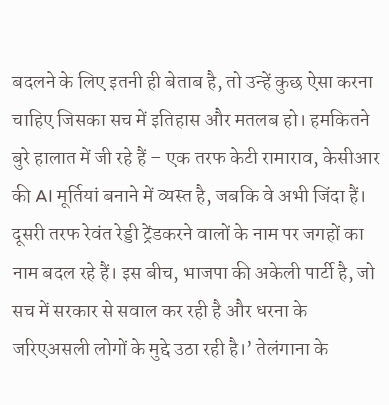बदलने के लिए इतनी ही बेताब है, तो उन्हें कुछ ऐसा करना चाहिए जिसका सच में इतिहास और मतलब हो। हमकितने बुरे हालात में जी रहे हैं – एक तरफ केटी रामाराव, केसीआर की AI मूर्तियां बनाने में व्यस्त है, जबकि वे अभी जिंदा हैं। दूसरी तरफ रेवंत रेड्डी ट्रेंडकरने वालों के नाम पर जगहों का नाम बदल रहे हैं। इस बीच, भाजपा की अकेली पार्टी है, जो सच में सरकार से सवाल कर रही है और धरना के जरिएअसली लोगों के मुद्दे उठा रही है।’ तेलंगाना के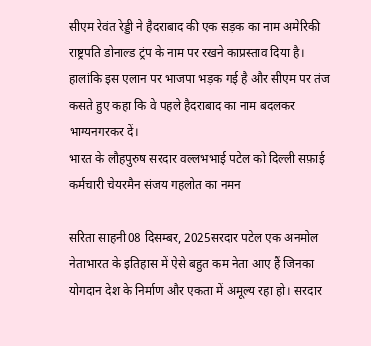सीएम रेवंत रेड्डी ने हैदराबाद की एक सड़क का नाम अमेरिकी राष्ट्रपति डोनाल्ड ट्रंप के नाम पर रखने काप्रस्ताव दिया है। हालांकि इस एलान पर भाजपा भड़क गई है और सीएम पर तंज कसते हुए कहा कि वे पहले हैदराबाद का नाम बदलकर भाग्यनगरकर दें।
भारत के लौहपुरुष सरदार वल्लभभाई पटेल को दिल्ली सफ़ाई कर्मचारी चेयरमैन संजय गहलोत का नमन

सरिता साहनी08 दिसम्बर, 2025सरदार पटेल एक अनमोल नेताभारत के इतिहास में ऐसे बहुत कम नेता आए हैं जिनका योगदान देश के निर्माण और एकता में अमूल्य रहा हो। सरदार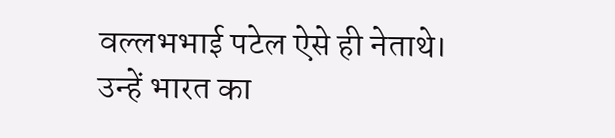वल्लभभाई पटेल ऐसे ही नेताथे। उन्हें भारत का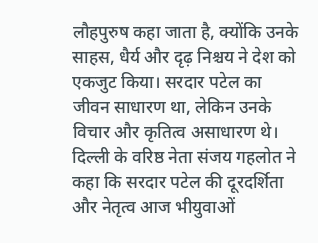लौहपुरुष कहा जाता है, क्योंकि उनके साहस, धैर्य और दृढ़ निश्चय ने देश को एकजुट किया। सरदार पटेल का जीवन साधारण था, लेकिन उनके विचार और कृतित्व असाधारण थे। दिल्ली के वरिष्ठ नेता संजय गहलोत ने कहा कि सरदार पटेल की दूरदर्शिता और नेतृत्व आज भीयुवाओं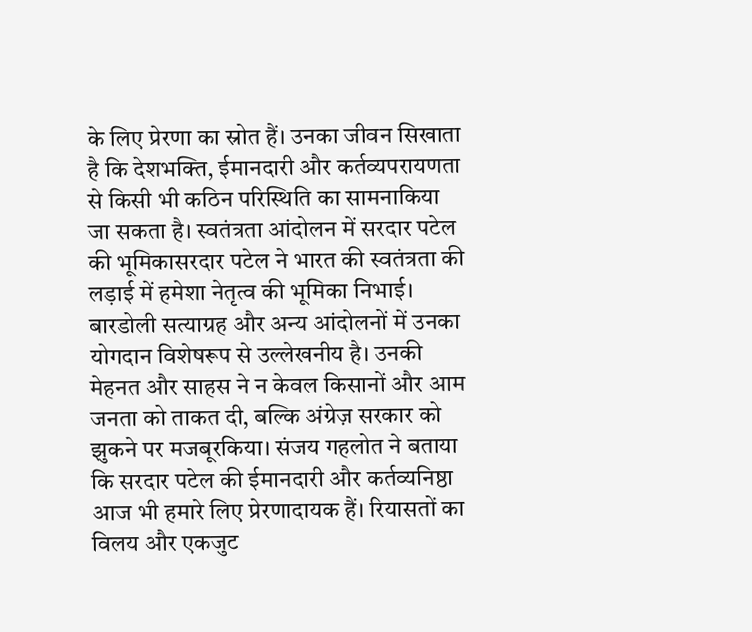के लिए प्रेरणा का स्रोत हैं। उनका जीवन सिखाता है कि देशभक्ति, ईमानदारी और कर्तव्यपरायणता से किसी भी कठिन परिस्थिति का सामनाकिया जा सकता है। स्वतंत्रता आंदोलन में सरदार पटेल की भूमिकासरदार पटेल ने भारत की स्वतंत्रता की लड़ाई में हमेशा नेतृत्व की भूमिका निभाई। बारडोली सत्याग्रह और अन्य आंदोलनों में उनका योगदान विशेषरूप से उल्लेखनीय है। उनकी मेहनत और साहस ने न केवल किसानों और आम जनता को ताकत दी, बल्कि अंग्रेज़ सरकार को झुकने पर मजबूरकिया। संजय गहलोत ने बताया कि सरदार पटेल की ईमानदारी और कर्तव्यनिष्ठा आज भी हमारे लिए प्रेरणादायक हैं। रियासतों का विलय और एकजुट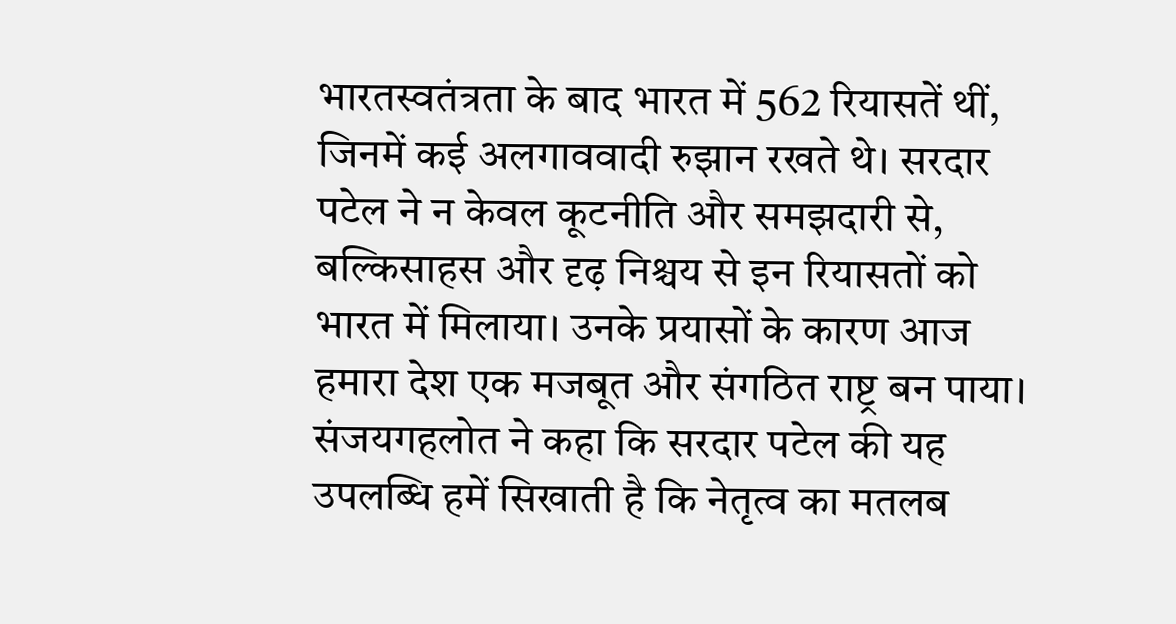भारतस्वतंत्रता के बाद भारत में 562 रियासतें थीं, जिनमें कई अलगाववादी रुझान रखते थे। सरदार पटेल ने न केवल कूटनीति और समझदारी से, बल्किसाहस और दृढ़ निश्चय से इन रियासतों को भारत में मिलाया। उनके प्रयासों के कारण आज हमारा देश एक मजबूत और संगठित राष्ट्र बन पाया। संजयगहलोत ने कहा कि सरदार पटेल की यह उपलब्धि हमें सिखाती है कि नेतृत्व का मतलब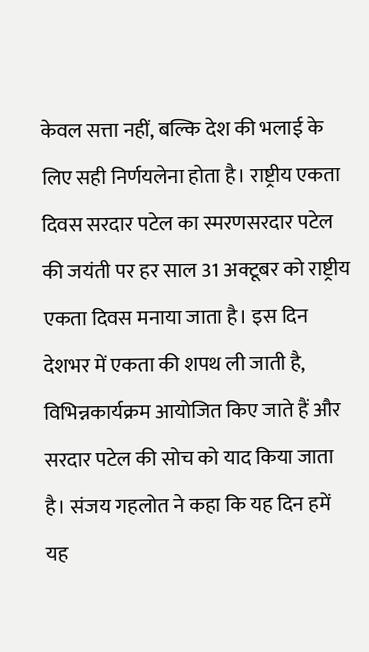केवल सत्ता नहीं, बल्कि देश की भलाई के लिए सही निर्णयलेना होता है। राष्ट्रीय एकता दिवस सरदार पटेल का स्मरणसरदार पटेल की जयंती पर हर साल 31 अक्टूबर को राष्ट्रीय एकता दिवस मनाया जाता है। इस दिन देशभर में एकता की शपथ ली जाती है, विभिन्नकार्यक्रम आयोजित किए जाते हैं और सरदार पटेल की सोच को याद किया जाता है। संजय गहलोत ने कहा कि यह दिन हमें यह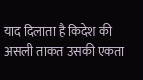याद दिलाता है किदेश की असली ताकत उसकी एकता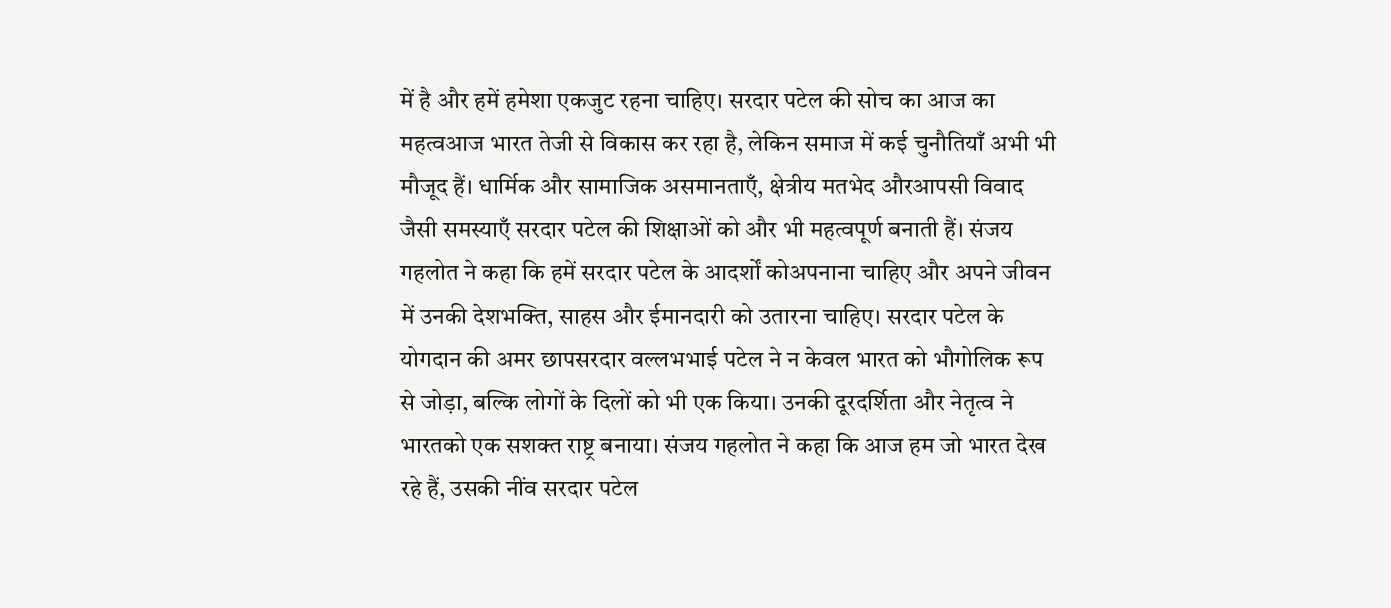में है और हमें हमेशा एकजुट रहना चाहिए। सरदार पटेल की सोच का आज का महत्वआज भारत तेजी से विकास कर रहा है, लेकिन समाज में कई चुनौतियाँ अभी भी मौजूद हैं। धार्मिक और सामाजिक असमानताएँ, क्षेत्रीय मतभेद औरआपसी विवाद जैसी समस्याएँ सरदार पटेल की शिक्षाओं को और भी महत्वपूर्ण बनाती हैं। संजय गहलोत ने कहा कि हमें सरदार पटेल के आदर्शों कोअपनाना चाहिए और अपने जीवन में उनकी देशभक्ति, साहस और ईमानदारी को उतारना चाहिए। सरदार पटेल के योगदान की अमर छापसरदार वल्लभभाई पटेल ने न केवल भारत को भौगोलिक रूप से जोड़ा, बल्कि लोगों के दिलों को भी एक किया। उनकी दूरदर्शिता और नेतृत्व ने भारतको एक सशक्त राष्ट्र बनाया। संजय गहलोत ने कहा कि आज हम जो भारत देख रहे हैं, उसकी नींव सरदार पटेल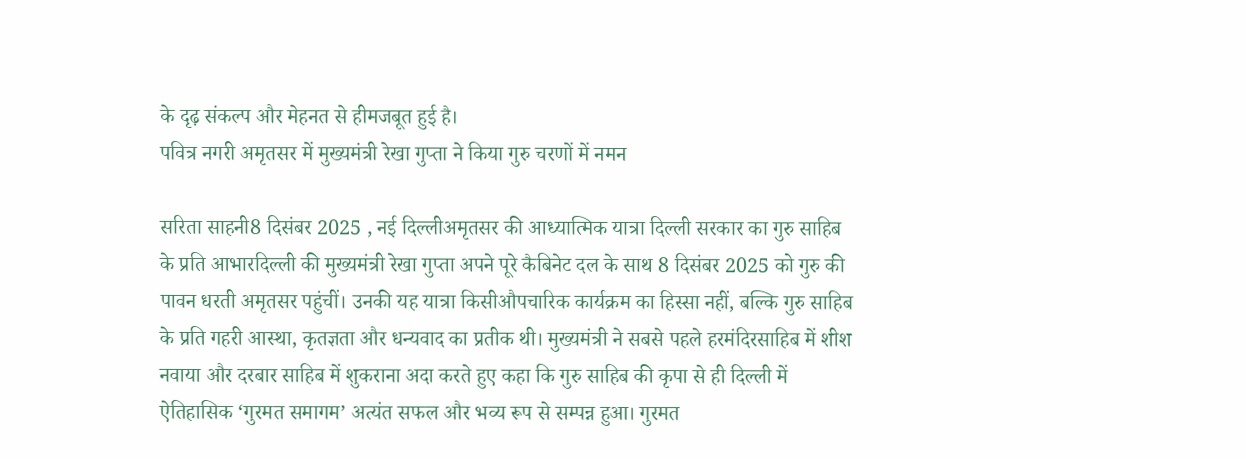के दृढ़ संकल्प और मेहनत से हीमजबूत हुई है।
पवित्र नगरी अमृतसर में मुख्यमंत्री रेखा गुप्ता ने किया गुरु चरणों में नमन

सरिता साहनी8 दिसंबर 2025 , नई दिल्लीअमृतसर की आध्यात्मिक यात्रा दिल्ली सरकार का गुरु साहिब के प्रति आभारदिल्ली की मुख्यमंत्री रेखा गुप्ता अपने पूरे कैबिनेट दल के साथ 8 दिसंबर 2025 को गुरु की पावन धरती अमृतसर पहुंचीं। उनकी यह यात्रा किसीऔपचारिक कार्यक्रम का हिस्सा नहीं, बल्कि गुरु साहिब के प्रति गहरी आस्था, कृतज्ञता और धन्यवाद का प्रतीक थी। मुख्यमंत्री ने सबसे पहले हरमंदिरसाहिब में शीश नवाया और दरबार साहिब में शुकराना अदा करते हुए कहा कि गुरु साहिब की कृपा से ही दिल्ली में ऐतिहासिक ‘गुरमत समागम’ अत्यंत सफल और भव्य रूप से सम्पन्न हुआ। गुरमत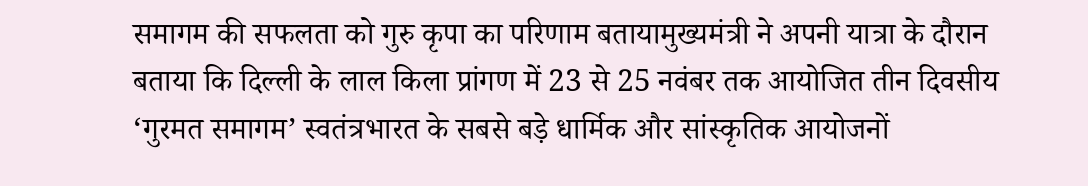समागम की सफलता को गुरु कृपा का परिणाम बतायामुख्यमंत्री ने अपनी यात्रा के दौरान बताया कि दिल्ली के लाल किला प्रांगण में 23 से 25 नवंबर तक आयोजित तीन दिवसीय ‘गुरमत समागम’ स्वतंत्रभारत के सबसे बड़े धार्मिक और सांस्कृतिक आयोजनों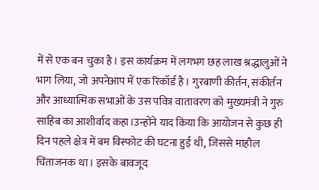में से एक बन चुका है। इस कार्यक्रम में लगभग छह लाख श्रद्धालुओं ने भाग लिया, जो अपनेआप में एक रिकॉर्ड है। गुरबाणी कीर्तन, संकीर्तन और आध्यात्मिक सभाओं के उस पवित्र वातावरण को मुख्यमंत्री ने गुरु साहिब का आशीर्वाद कहा।उन्होंने याद किया कि आयोजन से कुछ ही दिन पहले क्षेत्र में बम विस्फोट की घटना हुई थी, जिससे माहौल चिंताजनक था। इसके बावजूद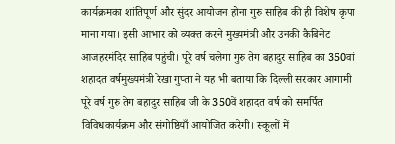कार्यक्रमका शांतिपूर्ण और सुंदर आयोजन होना गुरु साहिब की ही विशेष कृपा माना गया। इसी आभार को व्यक्त करने मुख्यमंत्री और उनकी कैबिनेट आजहरमंदिर साहिब पहुंची। पूरे वर्ष चलेगा गुरु तेग बहादुर साहिब का 350वां शहादत वर्षमुख्यमंत्री रेखा गुप्ता ने यह भी बताया कि दिल्ली सरकार आगामी पूरे वर्ष गुरु तेग बहादुर साहिब जी के 350वें शहादत वर्ष को समर्पित विविधकार्यक्रम और संगोष्ठियाँ आयोजित करेगी। स्कूलों में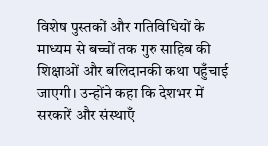विशेष पुस्तकों और गतिविधियों के माध्यम से बच्चों तक गुरु साहिब की शिक्षाओं और बलिदानकी कथा पहुँचाई जाएगी। उन्होंने कहा कि देशभर में सरकारें और संस्थाएँ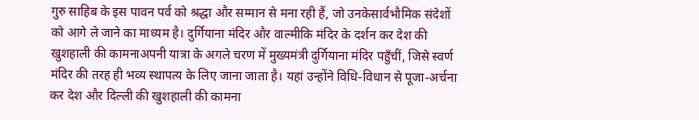गुरु साहिब के इस पावन पर्व को श्रद्धा और सम्मान से मना रही हैं, जो उनकेसार्वभौमिक संदेशों को आगे ले जाने का माध्यम है। दुर्गियाना मंदिर और वाल्मीकि मंदिर के दर्शन कर देश की खुशहाली की कामनाअपनी यात्रा के अगले चरण में मुख्यमंत्री दुर्गियाना मंदिर पहुँचीं, जिसे स्वर्ण मंदिर की तरह ही भव्य स्थापत्य के लिए जाना जाता है। यहां उन्होंने विधि-विधान से पूजा-अर्चना कर देश और दिल्ली की खुशहाली की कामना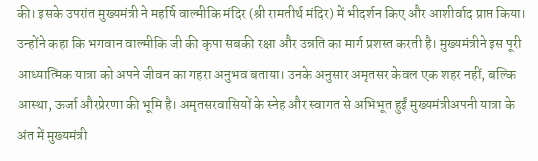की। इसके उपरांत मुख्यमंत्री ने महर्षि वाल्मीकि मंदिर (श्री रामतीर्थ मंदिर) में भीदर्शन किए और आशीर्वाद प्राप्त किया। उन्होंने कहा कि भगवान वाल्मीकि जी की कृपा सबकी रक्षा और उन्नति का मार्ग प्रशस्त करती है। मुख्यमंत्रीने इस पूरी आध्यात्मिक यात्रा को अपने जीवन का गहरा अनुभव बताया। उनके अनुसार अमृतसर केवल एक शहर नहीं, बल्कि आस्था, ऊर्जा औरप्रेरणा की भूमि है। अमृतसरवासियों के स्नेह और स्वागत से अभिभूत हुईं मुख्यमंत्रीअपनी यात्रा के अंत में मुख्यमंत्री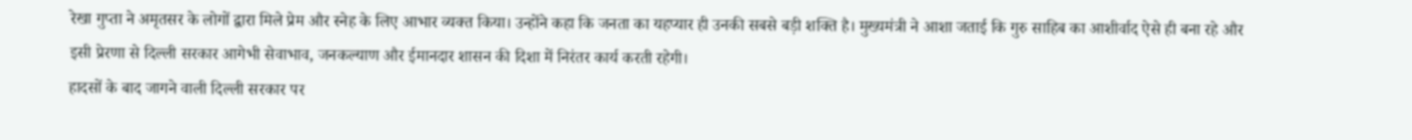रेखा गुप्ता ने अमृतसर के लोगों द्वारा मिले प्रेम और स्नेह के लिए आभार व्यक्त किया। उन्होंने कहा कि जनता का यहप्यार ही उनकी सबसे बड़ी शक्ति है। मुख्यमंत्री ने आशा जताई कि गुरु साहिब का आशीर्वाद ऐसे ही बना रहे और इसी प्रेरणा से दिल्ली सरकार आगेभी सेवाभाव, जनकल्याण और ईमानदार शासन की दिशा में निरंतर कार्य करती रहेगी।
हादसों के बाद जागने वाली दिल्ली सरकार पर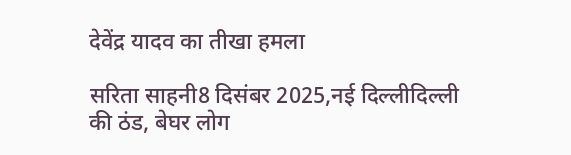देवेंद्र यादव का तीखा हमला

सरिता साहनी8 दिसंबर 2025,नई दिल्लीदिल्ली की ठंड, बेघर लोग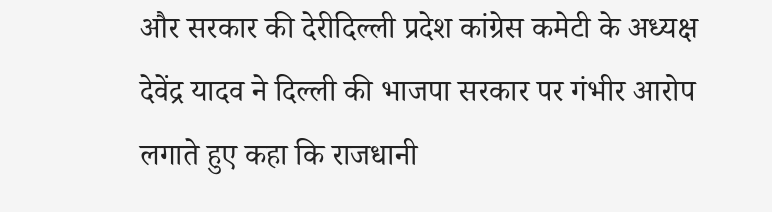और सरकार की देरीदिल्ली प्रदेश कांग्रेस कमेटी के अध्यक्ष देवेंद्र यादव ने दिल्ली की भाजपा सरकार पर गंभीर आरोप लगाते हुए कहा कि राजधानी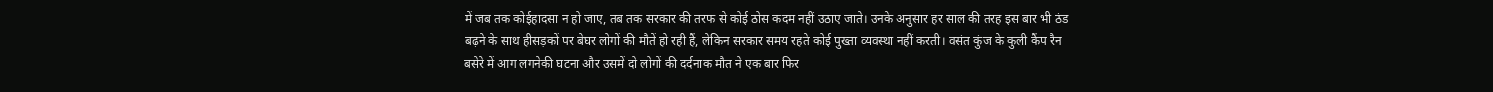में जब तक कोईहादसा न हो जाए, तब तक सरकार की तरफ से कोई ठोस कदम नहीं उठाए जाते। उनके अनुसार हर साल की तरह इस बार भी ठंड बढ़ने के साथ हीसड़कों पर बेघर लोगों की मौतें हो रही हैं, लेकिन सरकार समय रहते कोई पुख्ता व्यवस्था नहीं करती। वसंत कुंज के कुली कैंप रैन बसेरे में आग लगनेकी घटना और उसमें दो लोगों की दर्दनाक मौत ने एक बार फिर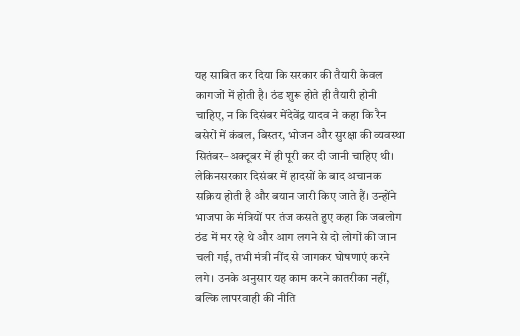यह साबित कर दिया कि सरकार की तैयारी केवल कागजों में होती है। ठंड शुरू होते ही तैयारी होनी चाहिए, न कि दिसंबर मेंदेवेंद्र यादव ने कहा कि रैन बसेरों में कंबल, बिस्तर, भोजन और सुरक्षा की व्यवस्था सितंबर–अक्टूबर में ही पूरी कर दी जानी चाहिए थी। लेकिनसरकार दिसंबर में हादसों के बाद अचानक सक्रिय होती है और बयान जारी किए जाते हैं। उन्होंने भाजपा के मंत्रियों पर तंज कसते हुए कहा कि जबलोग ठंड में मर रहे थे और आग लगने से दो लोगों की जान चली गई, तभी मंत्री नींद से जागकर घोषणाएं करने लगे। उनके अनुसार यह काम करने कातरीका नहीं, बल्कि लापरवाही की नीति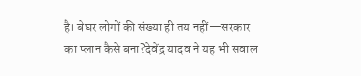है। बेघर लोगों की संख्या ही तय नहीं—सरकार का प्लान कैसे बना?देवेंद्र यादव ने यह भी सवाल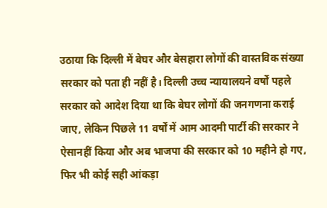उठाया कि दिल्ली में बेघर और बेसहारा लोगों की वास्तविक संख्या सरकार को पता ही नहीं है। दिल्ली उच्च न्यायालयने वर्षों पहले सरकार को आदेश दिया था कि बेघर लोगों की जनगणना कराई जाए, लेकिन पिछले 11 वर्षों में आम आदमी पार्टी की सरकार ने ऐसानहीं किया और अब भाजपा की सरकार को 10 महीने हो गए, फिर भी कोई सही आंकड़ा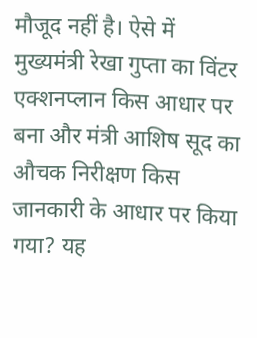मौजूद नहीं है। ऐसे में मुख्यमंत्री रेखा गुप्ता का विंटर एक्शनप्लान किस आधार पर बना और मंत्री आशिष सूद का औचक निरीक्षण किस जानकारी के आधार पर किया गया? यह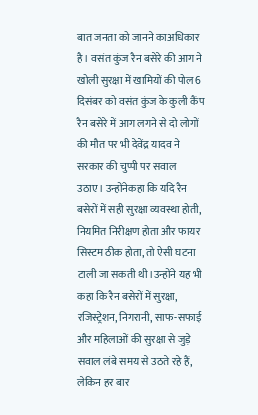बात जनता को जानने काअधिकार है। वसंत कुंज रैन बसेरे की आग ने खोली सुरक्षा में खामियों की पोल6 दिसंबर को वसंत कुंज के कुली कैंप रैन बसेरे में आग लगने से दो लोगों की मौत पर भी देवेंद्र यादव ने सरकार की चुप्पी पर सवाल उठाए। उन्होंनेकहा कि यदि रैन बसेरों में सही सुरक्षा व्यवस्था होती, नियमित निरीक्षण होता और फायर सिस्टम ठीक होता, तो ऐसी घटना टाली जा सकती थी।उन्होंने यह भी कहा कि रैन बसेरों में सुरक्षा, रजिस्ट्रेशन, निगरानी, साफ-सफाई और महिलाओं की सुरक्षा से जुड़े सवाल लंबे समय से उठते रहे हैं, लेकिन हर बार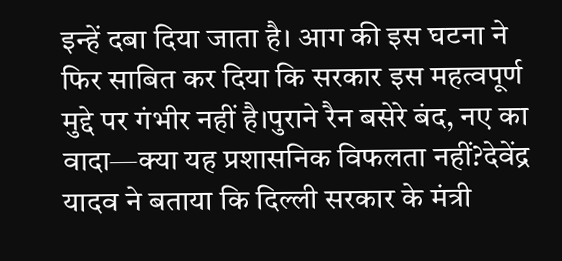इन्हें दबा दिया जाता है। आग की इस घटना ने फिर साबित कर दिया कि सरकार इस महत्वपूर्ण मुद्दे पर गंभीर नहीं है।पुराने रैन बसेरे बंद, नए का वादा—क्या यह प्रशासनिक विफलता नहीं?देवेंद्र यादव ने बताया कि दिल्ली सरकार के मंत्री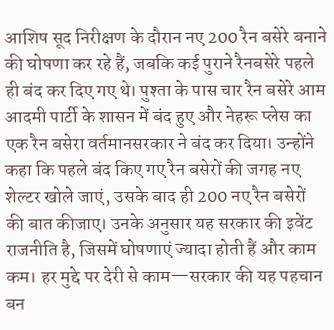आशिष सूद निरीक्षण के दौरान नए 200 रैन बसेरे बनाने की घोषणा कर रहे हैं, जबकि कई पुराने रैनबसेरे पहले ही बंद कर दिए गए थे। पुश्ता के पास चार रैन बसेरे आम आदमी पार्टी के शासन में बंद हुए और नेहरू प्लेस का एक रैन बसेरा वर्तमानसरकार ने बंद कर दिया। उन्होंने कहा कि पहले बंद किए गए रैन बसेरों की जगह नए शेल्टर खोले जाएं, उसके बाद ही 200 नए रैन बसेरों की बात कीजाए। उनके अनुसार यह सरकार की इवेंट राजनीति है, जिसमें घोषणाएं ज्यादा होती हैं और काम कम। हर मुद्दे पर देरी से काम—सरकार की यह पहचान बन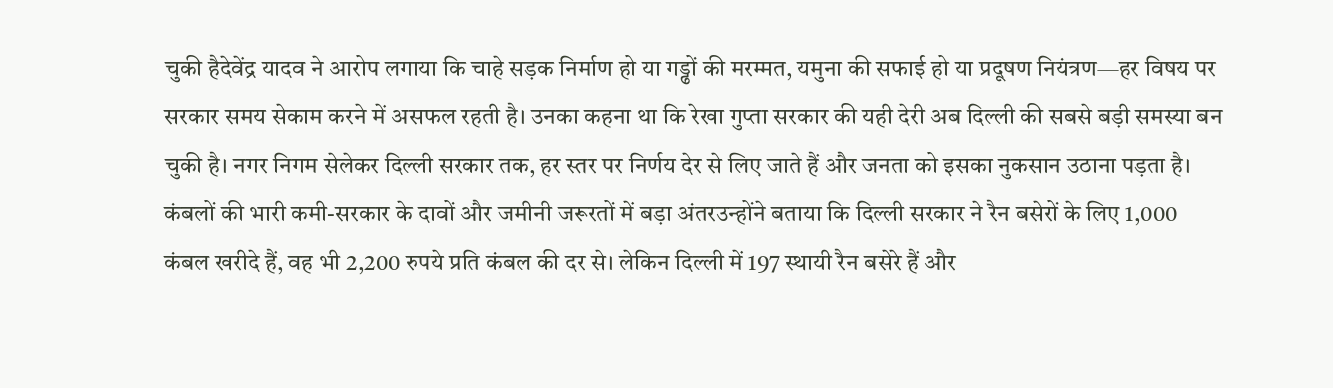चुकी हैदेवेंद्र यादव ने आरोप लगाया कि चाहे सड़क निर्माण हो या गड्ढों की मरम्मत, यमुना की सफाई हो या प्रदूषण नियंत्रण—हर विषय पर सरकार समय सेकाम करने में असफल रहती है। उनका कहना था कि रेखा गुप्ता सरकार की यही देरी अब दिल्ली की सबसे बड़ी समस्या बन चुकी है। नगर निगम सेलेकर दिल्ली सरकार तक, हर स्तर पर निर्णय देर से लिए जाते हैं और जनता को इसका नुकसान उठाना पड़ता है। कंबलों की भारी कमी-सरकार के दावों और जमीनी जरूरतों में बड़ा अंतरउन्होंने बताया कि दिल्ली सरकार ने रैन बसेरों के लिए 1,000 कंबल खरीदे हैं, वह भी 2,200 रुपये प्रति कंबल की दर से। लेकिन दिल्ली में 197 स्थायी रैन बसेरे हैं और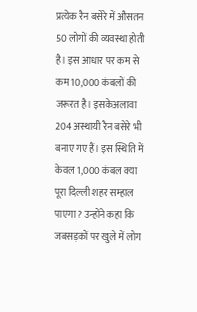प्रत्येक रैन बसेरे में औसतन 50 लोगों की व्यवस्था होती है। इस आधार पर कम से कम 10,000 कंबलों की जरूरत है। इसकेअलावा 204 अस्थायी रैन बसेरे भी बनाए गए हैं। इस स्थिति में केवल 1,000 कंबल क्या पूरा दिल्ली शहर सम्हाल पाएगा? उन्होंने कहा कि जबसड़कों पर खुले में लोग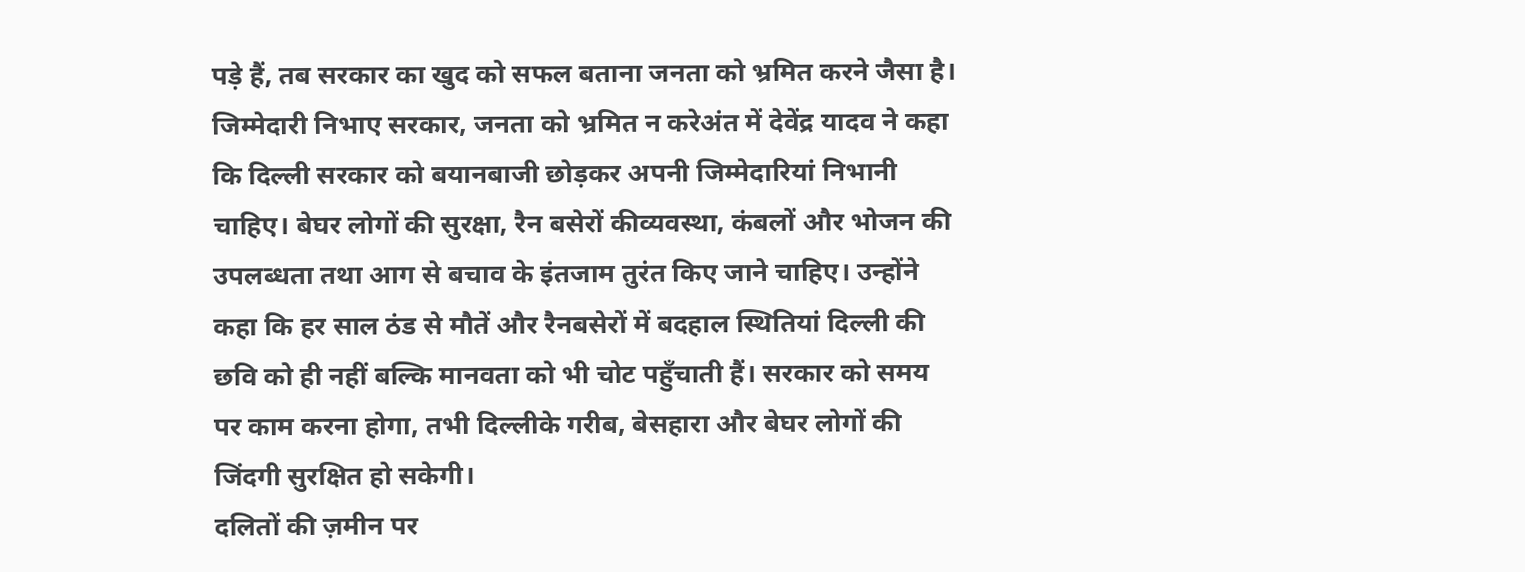पड़े हैं, तब सरकार का खुद को सफल बताना जनता को भ्रमित करने जैसा है। जिम्मेदारी निभाए सरकार, जनता को भ्रमित न करेअंत में देवेंद्र यादव ने कहा कि दिल्ली सरकार को बयानबाजी छोड़कर अपनी जिम्मेदारियां निभानी चाहिए। बेघर लोगों की सुरक्षा, रैन बसेरों कीव्यवस्था, कंबलों और भोजन की उपलब्धता तथा आग से बचाव के इंतजाम तुरंत किए जाने चाहिए। उन्होंने कहा कि हर साल ठंड से मौतें और रैनबसेरों में बदहाल स्थितियां दिल्ली की छवि को ही नहीं बल्कि मानवता को भी चोट पहुँचाती हैं। सरकार को समय पर काम करना होगा, तभी दिल्लीके गरीब, बेसहारा और बेघर लोगों की जिंदगी सुरक्षित हो सकेगी।
दलितों की ज़मीन पर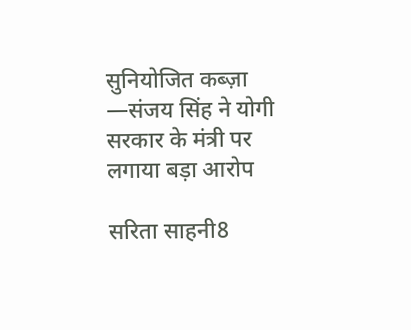सुनियोजित कब्ज़ा —संजय सिंह ने योगी सरकार के मंत्री पर लगाया बड़ा आरोप

सरिता साहनी8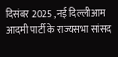दिसंबर 2025 ,नई दिल्लीआम आदमी पार्टी के राज्यसभा सांसद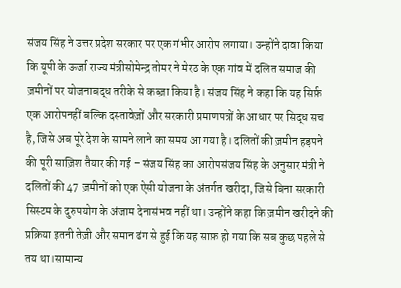संजय सिंह ने उत्तर प्रदेश सरकार पर एक गंभीर आरोप लगाया। उन्होंने दावा किया कि यूपी के ऊर्जा राज्य मंत्रीसोमेन्द्र तोमर ने मेरठ के एक गांव में दलित समाज की ज़मीनों पर योजनाबद्ध तरीके से कब्ज़ा किया है। संजय सिंह ने कहा कि यह सिर्फ़ एक आरोपनहीं बल्कि दस्तावेज़ों और सरकारी प्रमाणपत्रों के आधार पर सिद्ध सच है, जिसे अब पूरे देश के सामने लाने का समय आ गया है। दलितों की ज़मीन हड़पने की पूरी साज़िश तैयार की गई – संजय सिंह का आरोपसंजय सिंह के अनुसार मंत्री ने दलितों की 47 ज़मीनों को एक ऐसी योजना के अंतर्गत खरीदा, जिसे बिना सरकारी सिस्टम के दुरुपयोग के अंजाम देनासंभव नहीं था। उन्होंने कहा कि ज़मीन खरीदने की प्रक्रिया इतनी तेज़ी और समान ढंग से हुई कि यह साफ़ हो गया कि सब कुछ पहले से तय था।सामान्य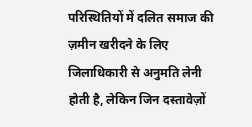परिस्थितियों में दलित समाज की ज़मीन खरीदने के लिए जिलाधिकारी से अनुमति लेनी होती है, लेकिन जिन दस्तावेज़ों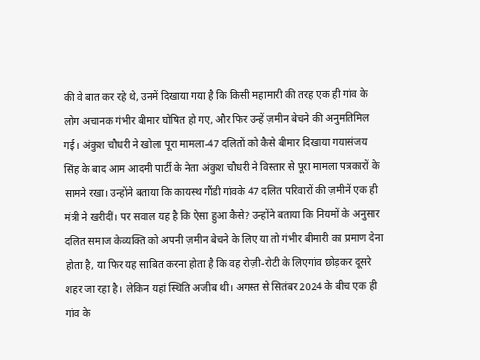की वे बात कर रहे थे, उनमें दिखाया गया है कि किसी महामारी की तरह एक ही गांव के लोग अचानक गंभीर बीमार घोषित हो गए, और फिर उन्हें ज़मीन बेचने की अनुमतिमिल गई। अंकुश चौधरी ने खोला पूरा मामला-47 दलितों को कैसे बीमार दिखाया गयासंजय सिंह के बाद आम आदमी पार्टी के नेता अंकुश चौधरी ने विस्तार से पूरा मामला पत्रकारों के सामने रखा। उन्होंने बताया कि कायस्थ गौंडी गांवके 47 दलित परिवारों की ज़मीनें एक ही मंत्री ने खरीदीं। पर सवाल यह है कि ऐसा हुआ कैसे? उन्होंने बताया कि नियमों के अनुसार दलित समाज केव्यक्ति को अपनी ज़मीन बेचने के लिए या तो गंभीर बीमारी का प्रमाण देना होता है, या फिर यह साबित करना होता है कि वह रोज़ी-रोटी के लिएगांव छोड़कर दूसरे शहर जा रहा है। लेकिन यहां स्थिति अजीब थी। अगस्त से सितंबर 2024 के बीच एक ही गांव के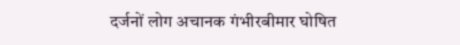दर्जनों लोग अचानक गंभीरबीमार घोषित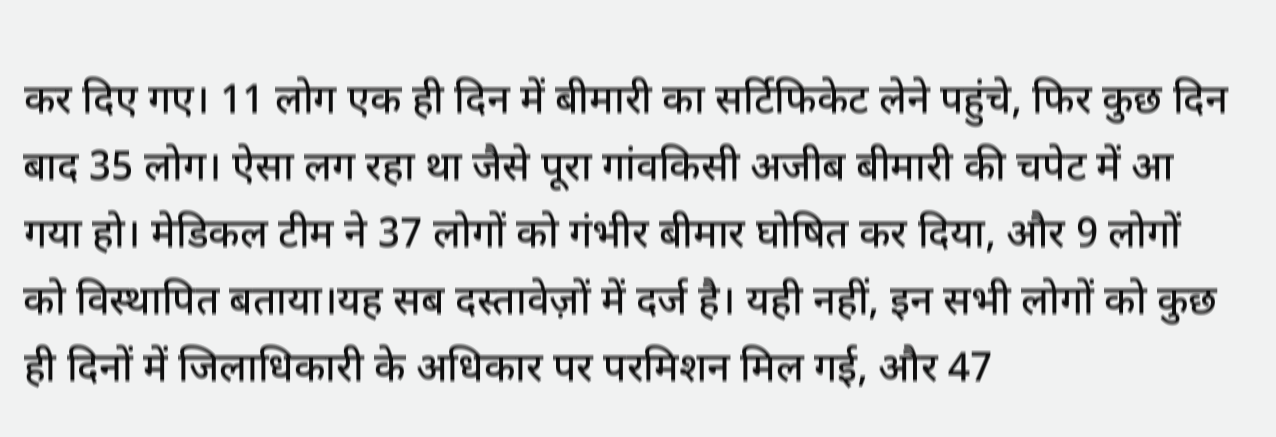कर दिए गए। 11 लोग एक ही दिन में बीमारी का सर्टिफिकेट लेने पहुंचे, फिर कुछ दिन बाद 35 लोग। ऐसा लग रहा था जैसे पूरा गांवकिसी अजीब बीमारी की चपेट में आ गया हो। मेडिकल टीम ने 37 लोगों को गंभीर बीमार घोषित कर दिया, और 9 लोगों को विस्थापित बताया।यह सब दस्तावेज़ों में दर्ज है। यही नहीं, इन सभी लोगों को कुछ ही दिनों में जिलाधिकारी के अधिकार पर परमिशन मिल गई, और 47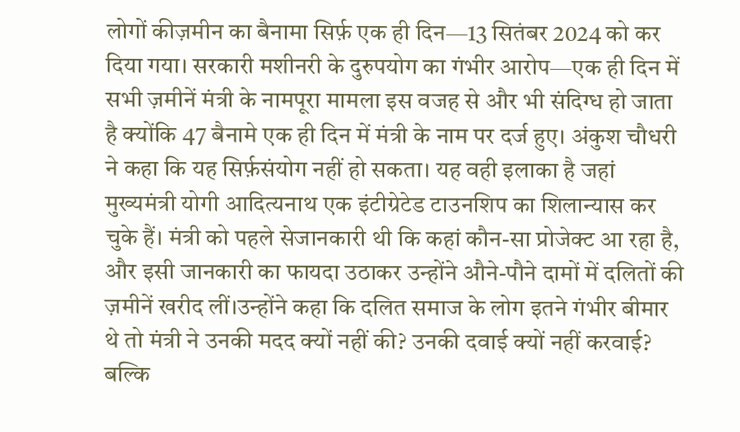लोगों कीज़मीन का बैनामा सिर्फ़ एक ही दिन—13 सितंबर 2024 को कर दिया गया। सरकारी मशीनरी के दुरुपयोग का गंभीर आरोप—एक ही दिन में सभी ज़मीनें मंत्री के नामपूरा मामला इस वजह से और भी संदिग्ध हो जाता है क्योंकि 47 बैनामे एक ही दिन में मंत्री के नाम पर दर्ज हुए। अंकुश चौधरी ने कहा कि यह सिर्फ़संयोग नहीं हो सकता। यह वही इलाका है जहां मुख्यमंत्री योगी आदित्यनाथ एक इंटीग्रेटेड टाउनशिप का शिलान्यास कर चुके हैं। मंत्री को पहले सेजानकारी थी कि कहां कौन-सा प्रोजेक्ट आ रहा है, और इसी जानकारी का फायदा उठाकर उन्होंने औने-पौने दामों में दलितों की ज़मीनें खरीद लीं।उन्होंने कहा कि दलित समाज के लोग इतने गंभीर बीमार थे तो मंत्री ने उनकी मदद क्यों नहीं की? उनकी दवाई क्यों नहीं करवाई? बल्कि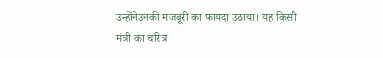उन्होंनेउनकी मजबूरी का फायदा उठाया। यह किसी मंत्री का चरित्र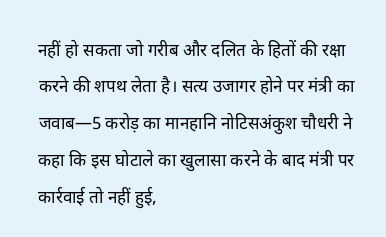नहीं हो सकता जो गरीब और दलित के हितों की रक्षा करने की शपथ लेता है। सत्य उजागर होने पर मंत्री का जवाब—5 करोड़ का मानहानि नोटिसअंकुश चौधरी ने कहा कि इस घोटाले का खुलासा करने के बाद मंत्री पर कार्रवाई तो नहीं हुई,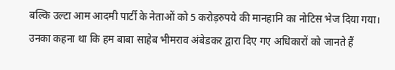बल्कि उल्टा आम आदमी पार्टी के नेताओं को 5 करोड़रुपये की मानहानि का नोटिस भेज दिया गया। उनका कहना था कि हम बाबा साहेब भीमराव अंबेडकर द्वारा दिए गए अधिकारों को जानते हैं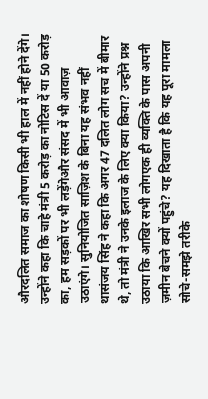औरदलित समाज का शोषण किसी भी हाल में नहीं होने देंगे। उन्होंने कहा कि चाहे मंत्री 5 करोड़ का नोटिस दें या 50 करोड़ का, हम सड़कों पर भी लड़ेंगेऔर संसद में भी आवाज़ उठाएंगे। सुनियोजित साज़िश के बिना यह संभव नहीं थासंजय सिंह ने कहा कि अगर 47 दलित लोग सच में बीमार थे, तो मंत्री ने उनके इलाज के लिए क्या किया? उन्होंने प्रश्न उठाया कि आखिर सभी लोगएक ही व्यक्ति के पास अपनी ज़मीन बेचने क्यों पहुंचे? यह दिखाता है कि यह पूरा मामला सोचे-समझे तरीके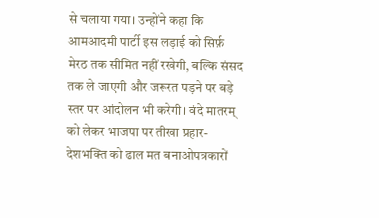से चलाया गया। उन्होंने कहा कि आमआदमी पार्टी इस लड़ाई को सिर्फ़ मेरठ तक सीमित नहीं रखेगी, बल्कि संसद तक ले जाएगी और जरूरत पड़ने पर बड़े स्तर पर आंदोलन भी करेगी। वंदे मातरम् को लेकर भाजपा पर तीखा प्रहार-देशभक्ति को ढाल मत बनाओपत्रकारों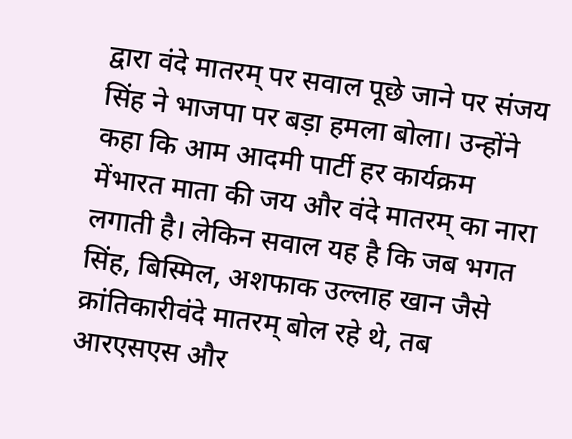द्वारा वंदे मातरम् पर सवाल पूछे जाने पर संजय सिंह ने भाजपा पर बड़ा हमला बोला। उन्होंने कहा कि आम आदमी पार्टी हर कार्यक्रम मेंभारत माता की जय और वंदे मातरम् का नारा लगाती है। लेकिन सवाल यह है कि जब भगत सिंह, बिस्मिल, अशफाक उल्लाह खान जैसे क्रांतिकारीवंदे मातरम् बोल रहे थे, तब आरएसएस और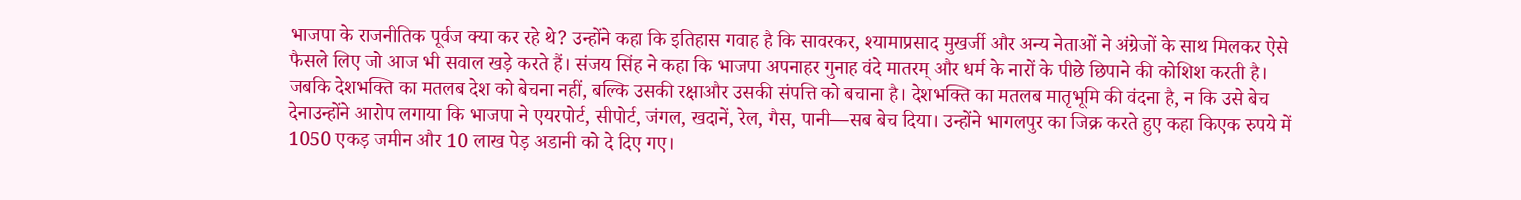भाजपा के राजनीतिक पूर्वज क्या कर रहे थे? उन्होंने कहा कि इतिहास गवाह है कि सावरकर, श्यामाप्रसाद मुखर्जी और अन्य नेताओं ने अंग्रेजों के साथ मिलकर ऐसे फैसले लिए जो आज भी सवाल खड़े करते हैं। संजय सिंह ने कहा कि भाजपा अपनाहर गुनाह वंदे मातरम् और धर्म के नारों के पीछे छिपाने की कोशिश करती है। जबकि देशभक्ति का मतलब देश को बेचना नहीं, बल्कि उसकी रक्षाऔर उसकी संपत्ति को बचाना है। देशभक्ति का मतलब मातृभूमि की वंदना है, न कि उसे बेच देनाउन्होंने आरोप लगाया कि भाजपा ने एयरपोर्ट, सीपोर्ट, जंगल, खदानें, रेल, गैस, पानी—सब बेच दिया। उन्होंने भागलपुर का जिक्र करते हुए कहा किएक रुपये में 1050 एकड़ जमीन और 10 लाख पेड़ अडानी को दे दिए गए।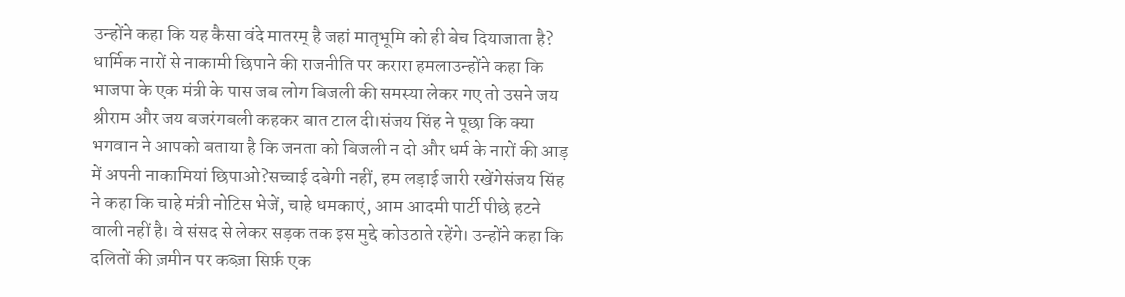उन्होंने कहा कि यह कैसा वंदे मातरम् है जहां मातृभूमि को ही बेच दियाजाता है? धार्मिक नारों से नाकामी छिपाने की राजनीति पर करारा हमलाउन्होंने कहा कि भाजपा के एक मंत्री के पास जब लोग बिजली की समस्या लेकर गए तो उसने जय श्रीराम और जय बजरंगबली कहकर बात टाल दी।संजय सिंह ने पूछा कि क्या भगवान ने आपको बताया है कि जनता को बिजली न दो और धर्म के नारों की आड़ में अपनी नाकामियां छिपाओ?सच्चाई दबेगी नहीं, हम लड़ाई जारी रखेंगेसंजय सिंह ने कहा कि चाहे मंत्री नोटिस भेजें, चाहे धमकाएं, आम आदमी पार्टी पीछे हटने वाली नहीं है। वे संसद से लेकर सड़क तक इस मुद्दे कोउठाते रहेंगे। उन्होंने कहा कि दलितों की ज़मीन पर कब्ज़ा सिर्फ़ एक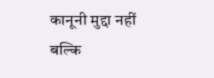कानूनी मुद्दा नहीं बल्कि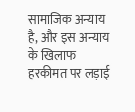सामाजिक अन्याय है, और इस अन्याय के खिलाफ हरकीमत पर लड़ाई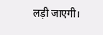लड़ी जाएगी।